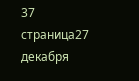37 страница27 декабря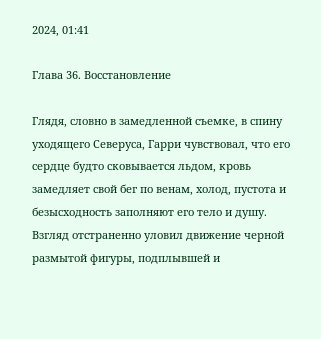2024, 01:41

Глава 36. Восстановление

Глядя, словно в замедленной съемке, в спину уходящего Северуса, Гарри чувствовал, что его сердце будто сковывается льдом, кровь замедляет свой бег по венам, холод, пустота и безысходность заполняют его тело и душу.
Взгляд отстраненно уловил движение черной размытой фигуры, подплывшей и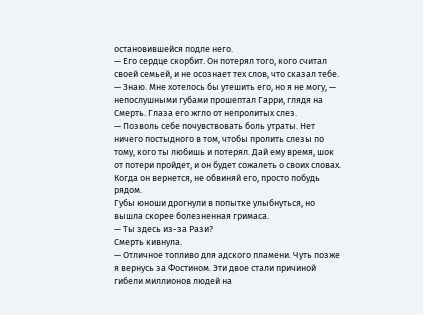остановившейся подле него.
— Его сердце скорбит. Он потерял того, кого считал своей семьей, и не осознает тех слов, что сказал тебе.
— Знаю. Мне хотелось бы утешить его, но я не могу, — непослушными губами прошептал Гарри, глядя на Смерть. Глаза его жгло от непролитых слез.
— Позволь себе почувствовать боль утраты. Нет ничего постыдного в том, чтобы пролить слезы по тому, кого ты любишь и потерял. Дай ему время, шок от потери пройдет, и он будет сожалеть о своих словах. Когда он вернется, не обвиняй его, просто побудь рядом.
Губы юноши дрогнули в попытке улыбнуться, но вышла скорее болезненная гримаса.
— Ты здесь из-за Рази?
Смерть кивнула.
— Отличное топливо для адского пламени. Чуть позже я вернусь за Фостином. Эти двое стали причиной гибели миллионов людей на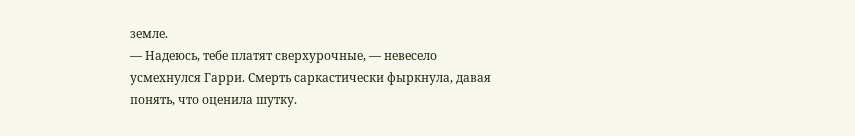земле.
— Надеюсь, тебе платят сверхурочные, — невесело усмехнулся Гарри. Смерть саркастически фыркнула, давая понять, что оценила шутку.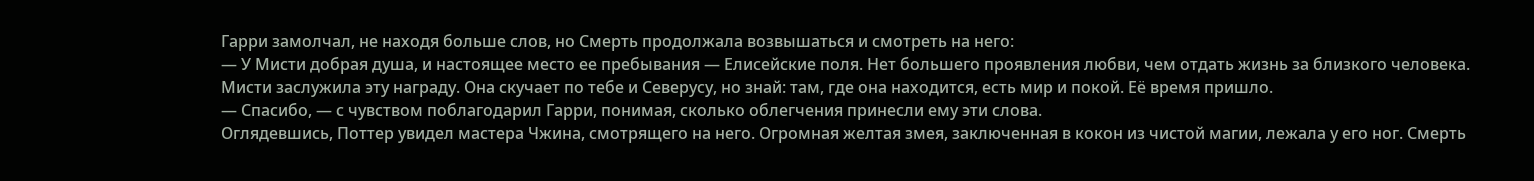Гарри замолчал, не находя больше слов, но Смерть продолжала возвышаться и смотреть на него:
— У Мисти добрая душа, и настоящее место ее пребывания — Елисейские поля. Нет большего проявления любви, чем отдать жизнь за близкого человека. Мисти заслужила эту награду. Она скучает по тебе и Северусу, но знай: там, где она находится, есть мир и покой. Её время пришло.
— Спасибо, — с чувством поблагодарил Гарри, понимая, сколько облегчения принесли ему эти слова.
Оглядевшись, Поттер увидел мастера Чжина, смотрящего на него. Огромная желтая змея, заключенная в кокон из чистой магии, лежала у его ног. Смерть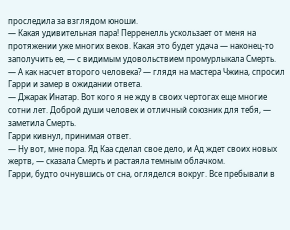проследила за взглядом юноши.
— Какая удивительная пара! Перренелль ускользает от меня на протяжении уже многих веков. Какая это будет удача — наконец-то заполучить ее, — с видимым удовольствием промурлыкала Смерть.
— А как насчет второго человека? — глядя на мастера Чжина, спросил Гарри и замер в ожидании ответа.
— Джарак Инатар. Вот кого я не жду в своих чертогах еще многие сотни лет. Доброй души человек и отличный союзник для тебя, — заметила Смерть.
Гарри кивнул, принимая ответ.
— Ну вот, мне пора. Яд Каа сделал свое дело, и Ад ждет своих новых жертв, — сказала Смерть и растаяла темным облачком.
Гарри, будто очнувшись от сна, огляделся вокруг. Все пребывали в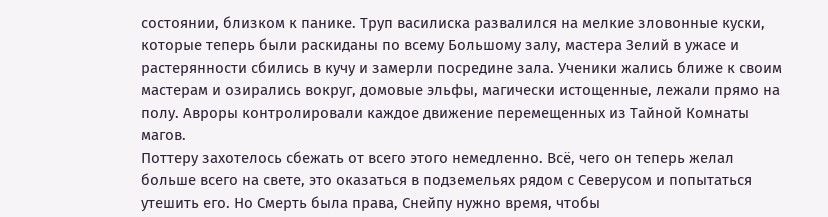состоянии, близком к панике. Труп василиска развалился на мелкие зловонные куски, которые теперь были раскиданы по всему Большому залу, мастера Зелий в ужасе и растерянности сбились в кучу и замерли посредине зала. Ученики жались ближе к своим мастерам и озирались вокруг, домовые эльфы, магически истощенные, лежали прямо на полу. Авроры контролировали каждое движение перемещенных из Тайной Комнаты магов.
Поттеру захотелось сбежать от всего этого немедленно. Всё, чего он теперь желал больше всего на свете, это оказаться в подземельях рядом с Северусом и попытаться утешить его. Но Смерть была права, Снейпу нужно время, чтобы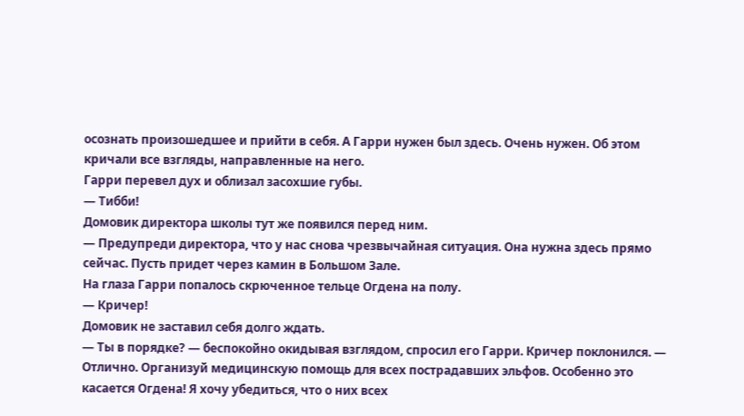осознать произошедшее и прийти в себя. А Гарри нужен был здесь. Очень нужен. Об этом кричали все взгляды, направленные на него.
Гарри перевел дух и облизал засохшие губы.
— Тибби!
Домовик директора школы тут же появился перед ним.
— Предупреди директора, что у нас снова чрезвычайная ситуация. Она нужна здесь прямо сейчас. Пусть придет через камин в Большом Зале.
На глаза Гарри попалось скрюченное тельце Огдена на полу.
— Кричер!
Домовик не заставил себя долго ждать.
— Ты в порядке? — беспокойно окидывая взглядом, спросил его Гарри. Кричер поклонился. — Отлично. Организуй медицинскую помощь для всех пострадавших эльфов. Особенно это касается Огдена! Я хочу убедиться, что о них всех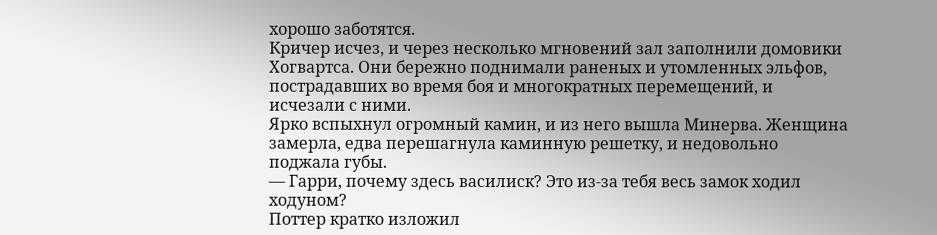хорошо заботятся.
Кричер исчез, и через несколько мгновений зал заполнили домовики Хогвартса. Они бережно поднимали раненых и утомленных эльфов, пострадавших во время боя и многократных перемещений, и исчезали с ними.
Ярко вспыхнул огромный камин, и из него вышла Минерва. Женщина замерла, едва перешагнула каминную решетку, и недовольно поджала губы.
— Гарри, почему здесь василиск? Это из-за тебя весь замок ходил ходуном?
Поттер кратко изложил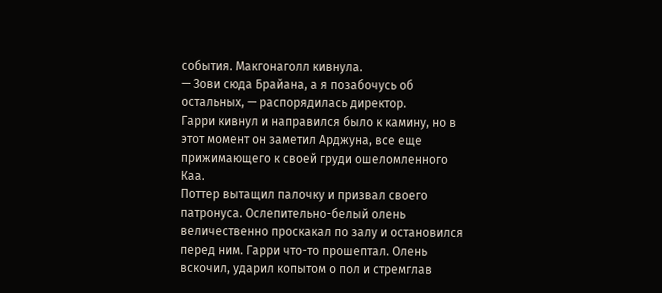события. Макгонаголл кивнула.
— Зови сюда Брайана, а я позабочусь об остальных, — распорядилась директор.
Гарри кивнул и направился было к камину, но в этот момент он заметил Арджуна, все еще прижимающего к своей груди ошеломленного Каа.
Поттер вытащил палочку и призвал своего патронуса. Ослепительно-белый олень величественно проскакал по залу и остановился перед ним. Гарри что-то прошептал. Олень вскочил, ударил копытом о пол и стремглав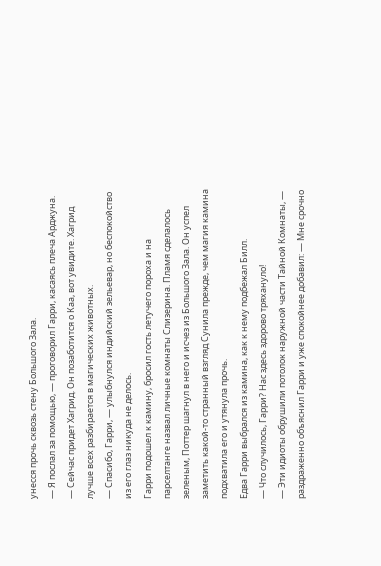унесся прочь сквозь стену Большого Зала.
— Я послал за помощью, — проговорил Гарри, касаясь плеча Арджуна. — Сейчас придет Хагрид. Он позаботится о Каа, вот увидите. Хагрид лучше всех разбирается в магических животных.
— Спасибо, Гарри, — улыбнулся индийский зельевар, но беспокойство из его глаз никуда не делось.
Гарри подошел к камину, бросил гость летучего пороха и на парселтанге назвал личные комнаты Слизерина. Пламя сделалось зеленым, Поттер шагнул в него и исчез из Большого Зала. Он успел заметить какой-то странный взгляд Сунила прежде, чем магия камина подхватила его и утянула прочь.
Едва Гарри выбрался из камина, как к нему подбежал Билл.
— Что случилось, Гарри? Нас здесь здорово тряхануло!
— Эти идиоты обрушили потолок наружной части Тайной Комнаты, — раздраженно объяснил Гарри и уже спокойнее добавил: — Мне срочно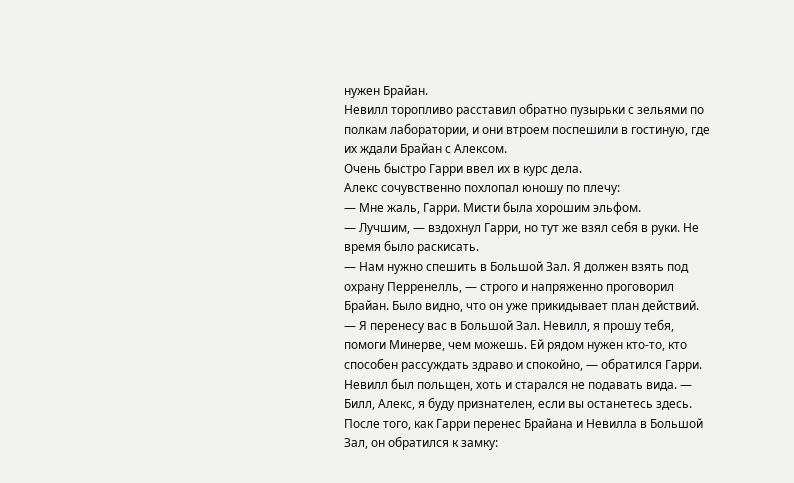нужен Брайан.
Невилл торопливо расставил обратно пузырьки с зельями по полкам лаборатории, и они втроем поспешили в гостиную, где их ждали Брайан с Алексом.
Очень быстро Гарри ввел их в курс дела.
Алекс сочувственно похлопал юношу по плечу:
— Мне жаль, Гарри. Мисти была хорошим эльфом.
— Лучшим, — вздохнул Гарри, но тут же взял себя в руки. Не время было раскисать.
— Нам нужно спешить в Большой Зал. Я должен взять под охрану Перренелль, — строго и напряженно проговорил Брайан. Было видно, что он уже прикидывает план действий.
— Я перенесу вас в Большой Зал. Невилл, я прошу тебя, помоги Минерве, чем можешь. Ей рядом нужен кто-то, кто способен рассуждать здраво и спокойно, — обратился Гарри. Невилл был польщен, хоть и старался не подавать вида. — Билл, Алекс, я буду признателен, если вы останетесь здесь.
После того, как Гарри перенес Брайана и Невилла в Большой Зал, он обратился к замку: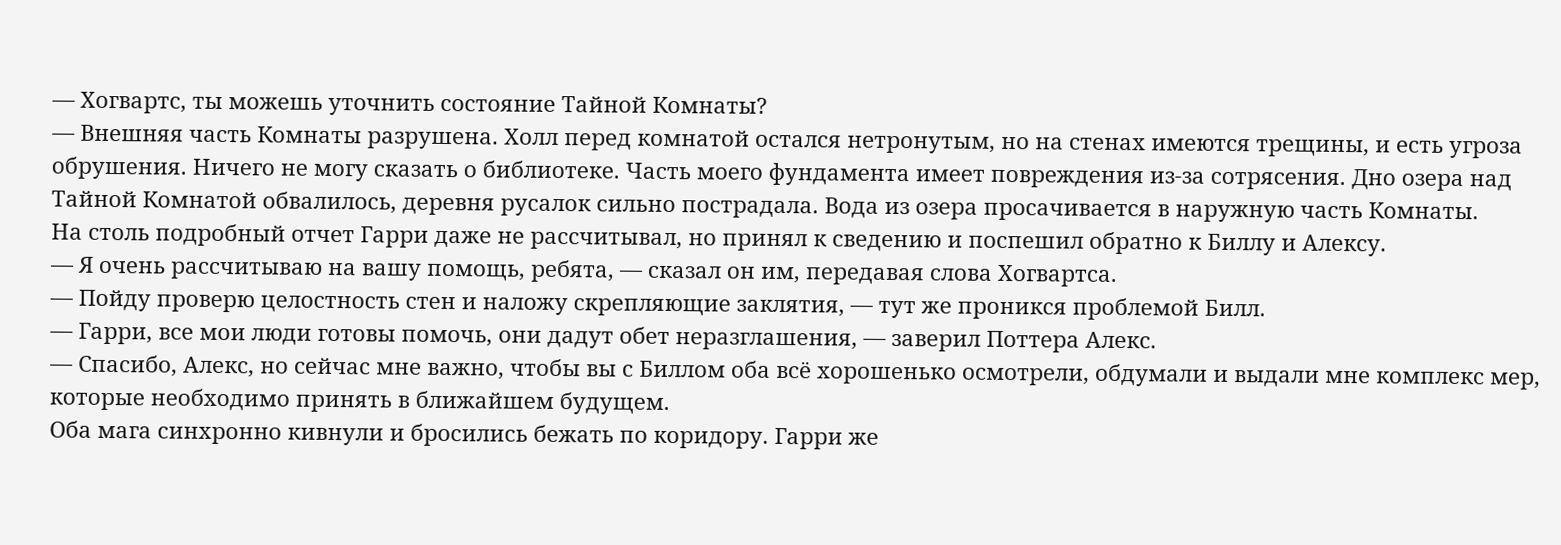— Хогвартс, ты можешь уточнить состояние Тайной Комнаты?
— Внешняя часть Комнаты разрушена. Холл перед комнатой остался нетронутым, но на стенах имеются трещины, и есть угроза обрушения. Ничего не могу сказать о библиотеке. Часть моего фундамента имеет повреждения из-за сотрясения. Дно озера над Тайной Комнатой обвалилось, деревня русалок сильно пострадала. Вода из озера просачивается в наружную часть Комнаты.
На столь подробный отчет Гарри даже не рассчитывал, но принял к сведению и поспешил обратно к Биллу и Алексу.
— Я очень рассчитываю на вашу помощь, ребята, — сказал он им, передавая слова Хогвартса.
— Пойду проверю целостность стен и наложу скрепляющие заклятия, — тут же проникся проблемой Билл.
— Гарри, все мои люди готовы помочь, они дадут обет неразглашения, — заверил Поттера Алекс.
— Спасибо, Алекс, но сейчас мне важно, чтобы вы с Биллом оба всё хорошенько осмотрели, обдумали и выдали мне комплекс мер, которые необходимо принять в ближайшем будущем.
Оба мага синхронно кивнули и бросились бежать по коридору. Гарри же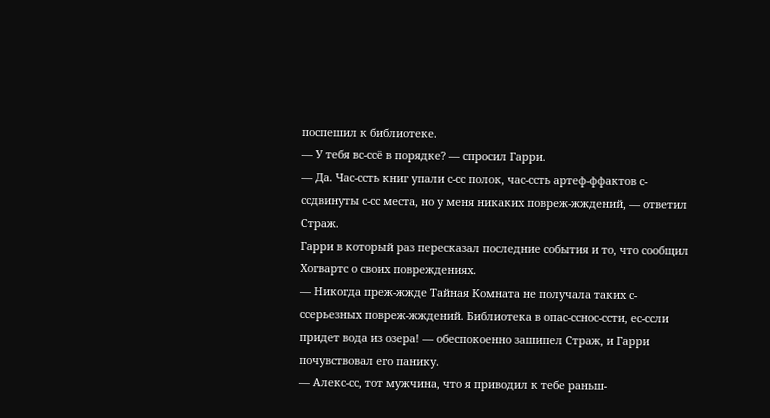поспешил к библиотеке.
— У тебя вс-ссё в порядке? — спросил Гарри.
— Да. Час-ссть книг упали с-сс полок, час-ссть артеф-ффактов с-ссдвинуты с-сс места, но у меня никаких повреж-жждений, — ответил Страж.
Гарри в который раз пересказал последние события и то, что сообщил Хогвартс о своих повреждениях.
— Никогда преж-жжде Тайная Комната не получала таких с-ссерьезных повреж-жждений. Библиотека в опас-сснос-ссти, ес-ссли придет вода из озера! — обеспокоенно зашипел Страж, и Гарри почувствовал его панику.
— Алекс-сс, тот мужчина, что я приводил к тебе раньш-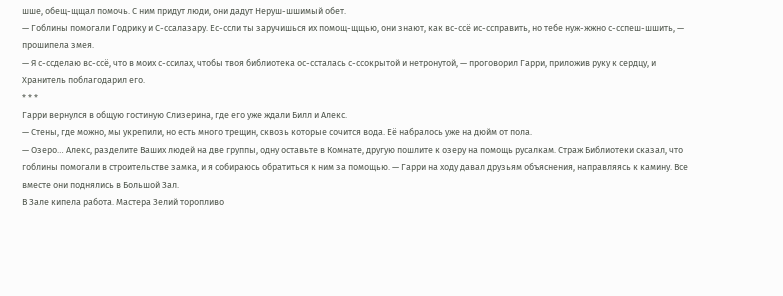шше, обещ-щщал помочь. С ним придут люди, они дадут Неруш-шшимый обет.
— Гоблины помогали Годрику и С-ссалазару. Ес-ссли ты заручишься их помощ-щщью, они знают, как вс-ссё ис-ссправить, но тебе нуж-жжно с-сспеш-шшить, — прошипела змея.
— Я с-ссделаю вс-ссё, что в моих с-ссилах, чтобы твоя библиотека ос-ссталась с-ссокрытой и нетронутой, — проговорил Гарри, приложив руку к сердцу, и Хранитель поблагодарил его.
* * *
Гарри вернулся в общую гостиную Слизерина, где его уже ждали Билл и Алекс.
— Стены, где можно, мы укрепили, но есть много трещин, сквозь которые сочится вода. Её набралось уже на дюйм от пола.
— Озеро… Алекс, разделите Ваших людей на две группы, одну оставьте в Комнате, другую пошлите к озеру на помощь русалкам. Страж Библиотеки сказал, что гоблины помогали в строительстве замка, и я собираюсь обратиться к ним за помощью. — Гарри на ходу давал друзьям объяснения, направляясь к камину. Все вместе они поднялись в Большой Зал.
В Зале кипела работа. Мастера Зелий торопливо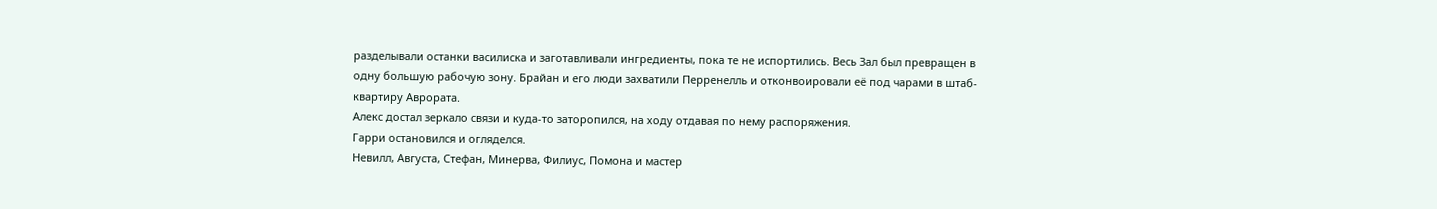разделывали останки василиска и заготавливали ингредиенты, пока те не испортились. Весь Зал был превращен в одну большую рабочую зону. Брайан и его люди захватили Перренелль и отконвоировали её под чарами в штаб-квартиру Аврората.
Алекс достал зеркало связи и куда-то заторопился, на ходу отдавая по нему распоряжения.
Гарри остановился и огляделся.
Невилл, Августа, Стефан, Минерва, Филиус, Помона и мастер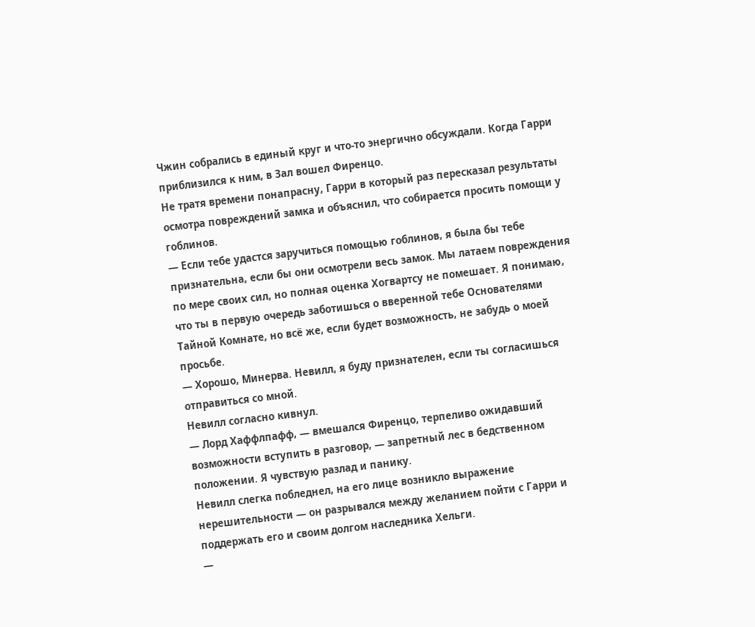Чжин собрались в единый круг и что-то энергично обсуждали. Когда Гарри приблизился к ним, в Зал вошел Фиренцо.
Не тратя времени понапрасну, Гарри в который раз пересказал результаты осмотра повреждений замка и объяснил, что собирается просить помощи у гоблинов.
— Если тебе удастся заручиться помощью гоблинов, я была бы тебе признательна, если бы они осмотрели весь замок. Мы латаем повреждения по мере своих сил, но полная оценка Хогвартсу не помешает. Я понимаю, что ты в первую очередь заботишься о вверенной тебе Основателями Тайной Комнате, но всё же, если будет возможность, не забудь о моей просьбе.
— Хорошо, Минерва. Невилл, я буду признателен, если ты согласишься отправиться со мной.
Невилл согласно кивнул.
— Лорд Хаффлпафф, — вмешался Фиренцо, терпеливо ожидавший возможности вступить в разговор, — запретный лес в бедственном положении. Я чувствую разлад и панику.
Невилл слегка побледнел, на его лице возникло выражение нерешительности — он разрывался между желанием пойти с Гарри и поддержать его и своим долгом наследника Хельги.
—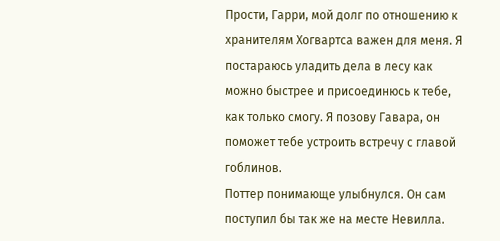Прости, Гарри, мой долг по отношению к хранителям Хогвартса важен для меня. Я постараюсь уладить дела в лесу как можно быстрее и присоединюсь к тебе, как только смогу. Я позову Гавара, он поможет тебе устроить встречу с главой гоблинов.
Поттер понимающе улыбнулся. Он сам поступил бы так же на месте Невилла.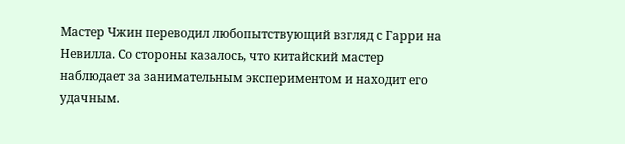Мастер Чжин переводил любопытствующий взгляд с Гарри на Невилла. Со стороны казалось, что китайский мастер наблюдает за занимательным экспериментом и находит его удачным.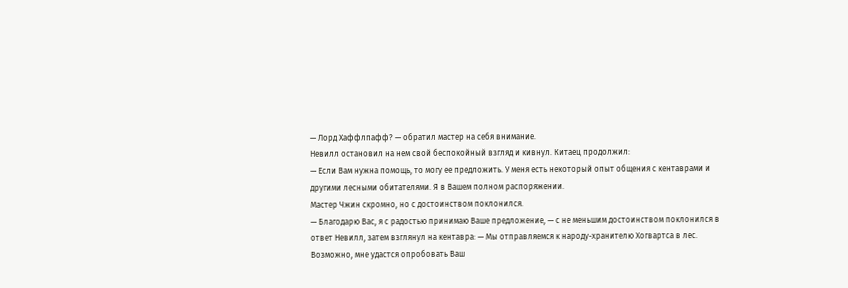— Лорд Хаффлпафф? — обратил мастер на себя внимание.
Невилл остановил на нем свой беспокойный взгляд и кивнул. Китаец продолжил:
— Если Вам нужна помощь, то могу ее предложить. У меня есть некоторый опыт общения с кентаврами и другими лесными обитателями. Я в Вашем полном распоряжении.
Мастер Чжин скромно, но с достоинством поклонился.
— Благодарю Вас, я с радостью принимаю Ваше предложение, — с не меньшим достоинством поклонился в ответ Невилл, затем взглянул на кентавра: — Мы отправляемся к народу-хранителю Хогвартса в лес. Возможно, мне удастся опробовать Ваш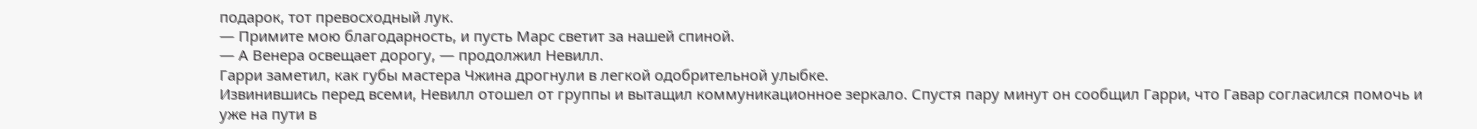подарок, тот превосходный лук.
— Примите мою благодарность, и пусть Марс светит за нашей спиной.
— А Венера освещает дорогу, — продолжил Невилл.
Гарри заметил, как губы мастера Чжина дрогнули в легкой одобрительной улыбке.
Извинившись перед всеми, Невилл отошел от группы и вытащил коммуникационное зеркало. Спустя пару минут он сообщил Гарри, что Гавар согласился помочь и уже на пути в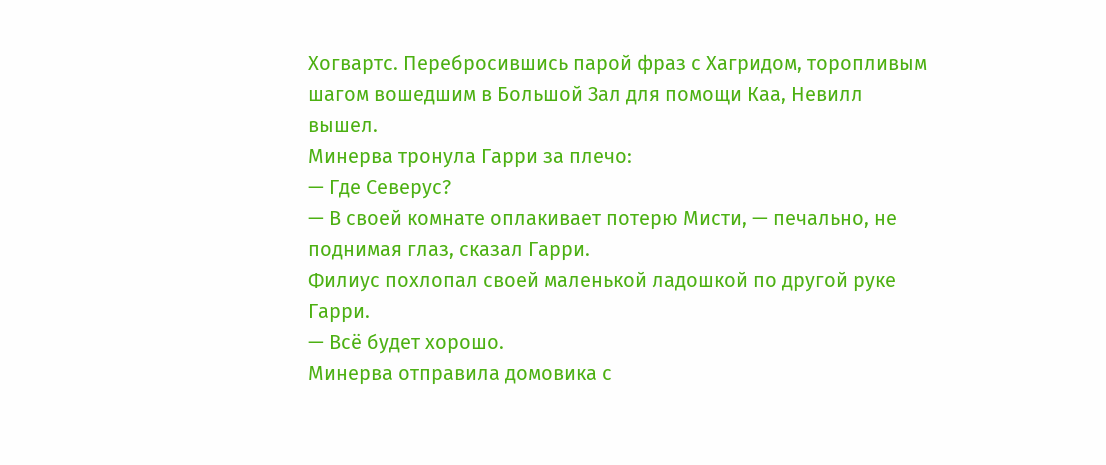Хогвартс. Перебросившись парой фраз с Хагридом, торопливым шагом вошедшим в Большой Зал для помощи Каа, Невилл вышел.
Минерва тронула Гарри за плечо:
— Где Северус?
— В своей комнате оплакивает потерю Мисти, — печально, не поднимая глаз, сказал Гарри.
Филиус похлопал своей маленькой ладошкой по другой руке Гарри.
— Всё будет хорошо.
Минерва отправила домовика с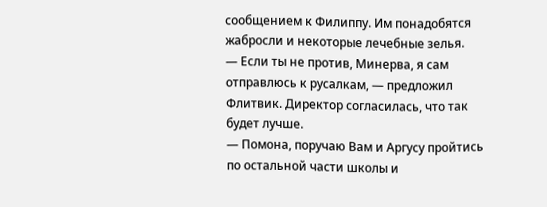сообщением к Филиппу. Им понадобятся жабросли и некоторые лечебные зелья.
— Если ты не против, Минерва, я сам отправлюсь к русалкам, — предложил Флитвик. Директор согласилась, что так будет лучше.
— Помона, поручаю Вам и Аргусу пройтись по остальной части школы и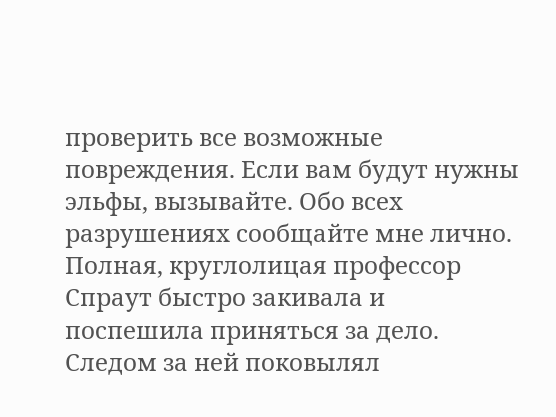проверить все возможные повреждения. Если вам будут нужны эльфы, вызывайте. Обо всех разрушениях сообщайте мне лично.
Полная, круглолицая профессор Спраут быстро закивала и поспешила приняться за дело. Следом за ней поковылял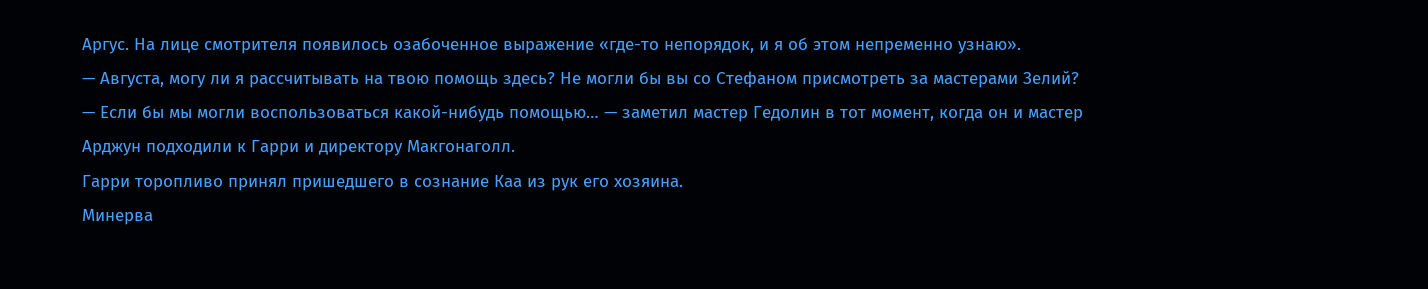Аргус. На лице смотрителя появилось озабоченное выражение «где-то непорядок, и я об этом непременно узнаю».
— Августа, могу ли я рассчитывать на твою помощь здесь? Не могли бы вы со Стефаном присмотреть за мастерами Зелий?
— Если бы мы могли воспользоваться какой-нибудь помощью… — заметил мастер Гедолин в тот момент, когда он и мастер Арджун подходили к Гарри и директору Макгонаголл.
Гарри торопливо принял пришедшего в сознание Каа из рук его хозяина.
Минерва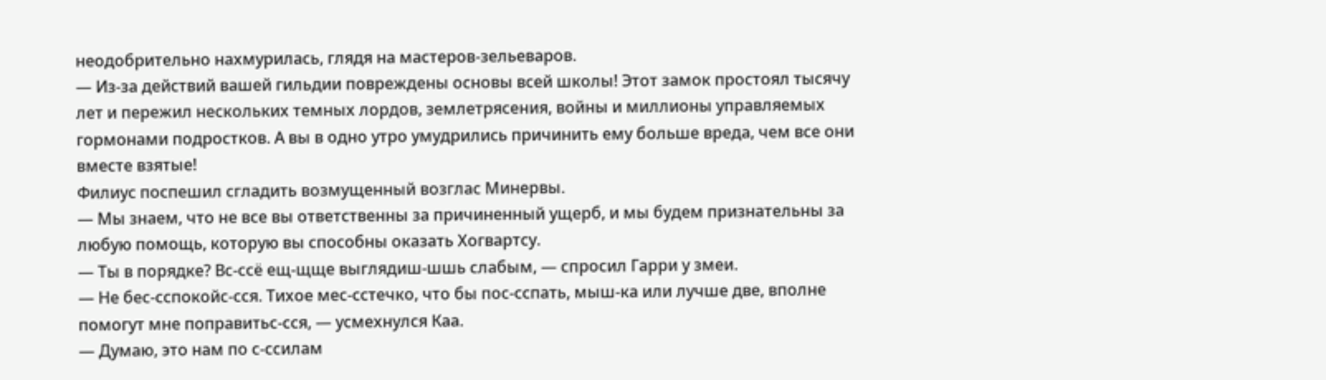неодобрительно нахмурилась, глядя на мастеров-зельеваров.
— Из-за действий вашей гильдии повреждены основы всей школы! Этот замок простоял тысячу лет и пережил нескольких темных лордов, землетрясения, войны и миллионы управляемых гормонами подростков. А вы в одно утро умудрились причинить ему больше вреда, чем все они вместе взятые!
Филиус поспешил сгладить возмущенный возглас Минервы.
— Мы знаем, что не все вы ответственны за причиненный ущерб, и мы будем признательны за любую помощь, которую вы способны оказать Хогвартсу.
— Ты в порядке? Вс-ссё ещ-щще выглядиш-шшь слабым, — спросил Гарри у змеи.
— Не бес-сспокойс-сся. Тихое мес-сстечко, что бы пос-сспать, мыш-ка или лучше две, вполне помогут мне поправитьс-сся, — усмехнулся Каа.
— Думаю, это нам по с-ссилам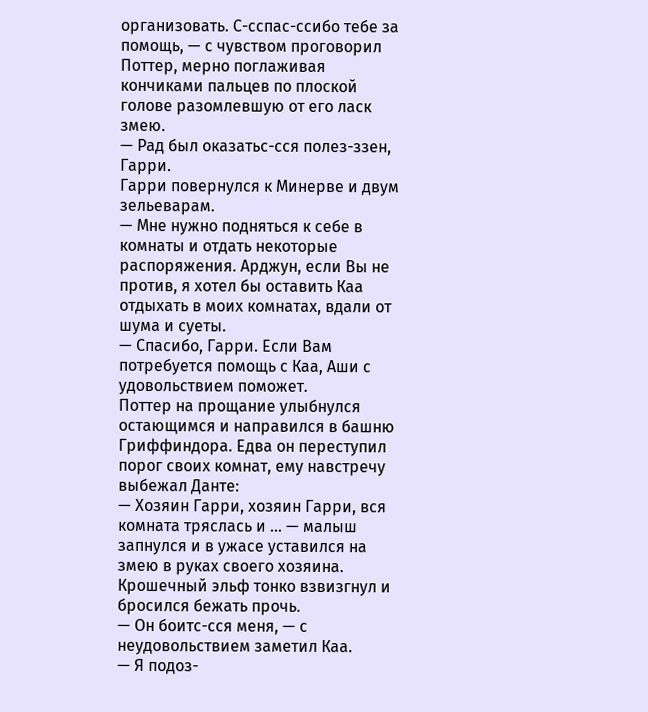организовать. С-сспас-ссибо тебе за помощь, — с чувством проговорил Поттер, мерно поглаживая кончиками пальцев по плоской голове разомлевшую от его ласк змею.
— Рад был оказатьс-сся полез-ззен, Гарри.
Гарри повернулся к Минерве и двум зельеварам.
— Мне нужно подняться к себе в комнаты и отдать некоторые распоряжения. Арджун, если Вы не против, я хотел бы оставить Каа отдыхать в моих комнатах, вдали от шума и суеты.
— Спасибо, Гарри. Если Вам потребуется помощь с Каа, Аши с удовольствием поможет.
Поттер на прощание улыбнулся остающимся и направился в башню Гриффиндора. Едва он переступил порог своих комнат, ему навстречу выбежал Данте:
— Хозяин Гарри, хозяин Гарри, вся комната тряслась и … — малыш запнулся и в ужасе уставился на змею в руках своего хозяина.
Крошечный эльф тонко взвизгнул и бросился бежать прочь.
— Он боитс-сся меня, — с неудовольствием заметил Каа.
— Я подоз-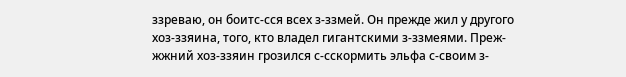ззреваю, он боитс-сся всех з-ззмей. Он прежде жил у другого хоз-ззяина, того, кто владел гигантскими з-ззмеями. Преж-жжний хоз-ззяин грозился с-сскормить эльфа с-своим з-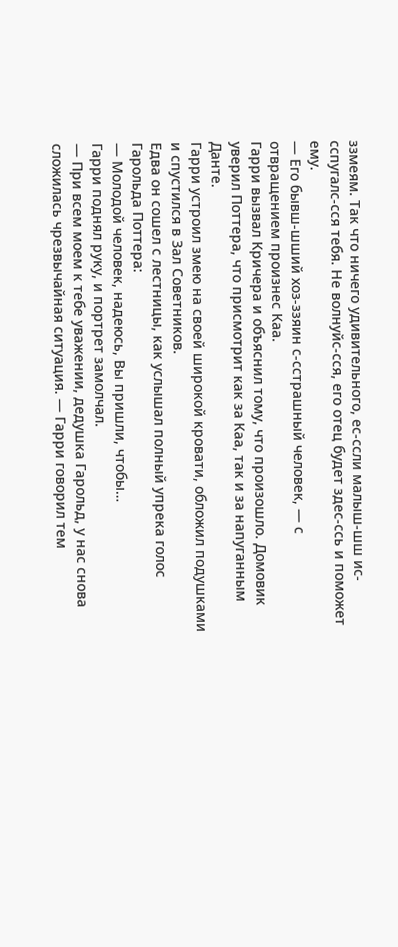ззмеям. Так что ничего удивительного, ес-ссли малыш-шш ис-сспугалс-сся тебя. Не волнуйс-сся, его отец будет здес-ссь и поможет ему.
— Его бывш-шший хоз-ззяин с-сстрашный человек, — с отвращением произнес Каа.
Гарри вызвал Кричера и объяснил тому, что произошло. Домовик уверил Поттера, что присмотрит как за Каа, так и за напуганным Данте.
Гарри устроил змею на своей широкой кровати, обложил подушками и спустился в Зал Советников.
Едва он сошел с лестницы, как услышал полный упрека голос Гарольда Поттера:
— Молодой человек, надеюсь, Вы пришли, чтобы…
Гарри поднял руку, и портрет замолчал.
— При всем моем к тебе уважении, дедушка Гарольд, у нас снова сложилась чрезвычайная ситуация. — Гарри говорил тем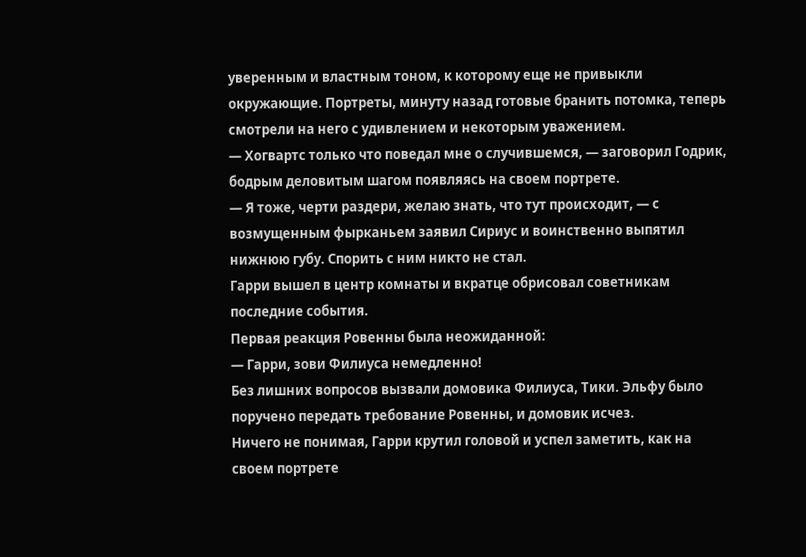уверенным и властным тоном, к которому еще не привыкли окружающие. Портреты, минуту назад готовые бранить потомка, теперь смотрели на него с удивлением и некоторым уважением.
— Хогвартс только что поведал мне о случившемся, — заговорил Годрик, бодрым деловитым шагом появляясь на своем портрете.
— Я тоже, черти раздери, желаю знать, что тут происходит, — с возмущенным фырканьем заявил Сириус и воинственно выпятил нижнюю губу. Спорить с ним никто не стал.
Гарри вышел в центр комнаты и вкратце обрисовал советникам последние события.
Первая реакция Ровенны была неожиданной:
— Гарри, зови Филиуса немедленно!
Без лишних вопросов вызвали домовика Филиуса, Тики. Эльфу было поручено передать требование Ровенны, и домовик исчез.
Ничего не понимая, Гарри крутил головой и успел заметить, как на своем портрете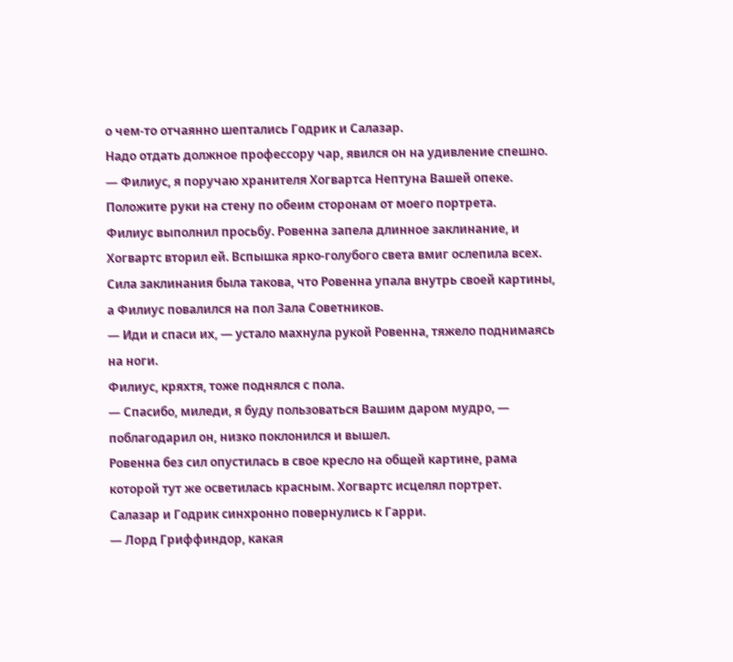о чем-то отчаянно шептались Годрик и Салазар.
Надо отдать должное профессору чар, явился он на удивление спешно.
— Филиус, я поручаю хранителя Хогвартса Нептуна Вашей опеке. Положите руки на стену по обеим сторонам от моего портрета.
Филиус выполнил просьбу. Ровенна запела длинное заклинание, и Хогвартс вторил ей. Вспышка ярко-голубого света вмиг ослепила всех.
Сила заклинания была такова, что Ровенна упала внутрь своей картины, а Филиус повалился на пол Зала Советников.
— Иди и спаси их, — устало махнула рукой Ровенна, тяжело поднимаясь на ноги.
Филиус, кряхтя, тоже поднялся с пола.
— Спасибо, миледи, я буду пользоваться Вашим даром мудро, — поблагодарил он, низко поклонился и вышел.
Ровенна без сил опустилась в свое кресло на общей картине, рама которой тут же осветилась красным. Хогвартс исцелял портрет.
Салазар и Годрик синхронно повернулись к Гарри.
— Лорд Гриффиндор, какая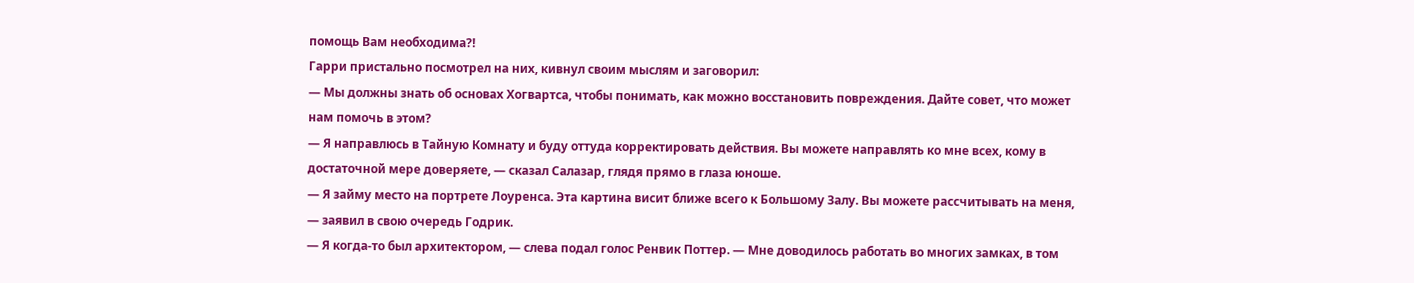помощь Вам необходима?!
Гарри пристально посмотрел на них, кивнул своим мыслям и заговорил:
— Мы должны знать об основах Хогвартса, чтобы понимать, как можно восстановить повреждения. Дайте совет, что может нам помочь в этом?
— Я направлюсь в Тайную Комнату и буду оттуда корректировать действия. Вы можете направлять ко мне всех, кому в достаточной мере доверяете, — сказал Салазар, глядя прямо в глаза юноше.
— Я займу место на портрете Лоуренса. Эта картина висит ближе всего к Большому Залу. Вы можете рассчитывать на меня, — заявил в свою очередь Годрик.
— Я когда-то был архитектором, — слева подал голос Ренвик Поттер. — Мне доводилось работать во многих замках, в том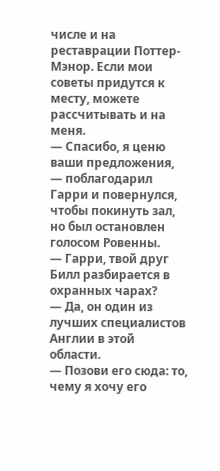числе и на реставрации Поттер-Мэнор. Если мои советы придутся к месту, можете рассчитывать и на меня.
— Спасибо, я ценю ваши предложения, — поблагодарил Гарри и повернулся, чтобы покинуть зал, но был остановлен голосом Ровенны.
— Гарри, твой друг Билл разбирается в охранных чарах?
— Да, он один из лучших специалистов Англии в этой области.
— Позови его сюда: то, чему я хочу его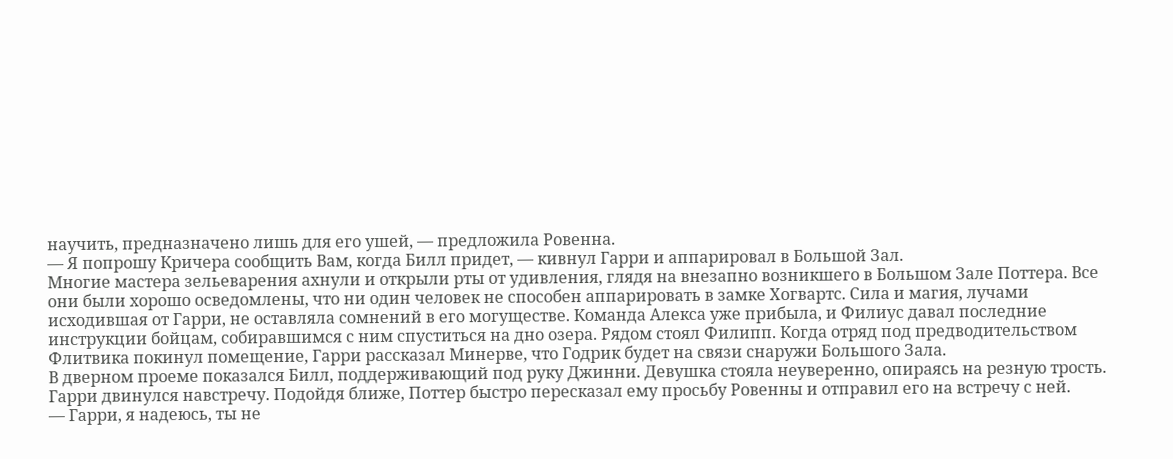научить, предназначено лишь для его ушей, — предложила Ровенна.
— Я попрошу Кричера сообщить Вам, когда Билл придет, — кивнул Гарри и аппарировал в Большой Зал.
Многие мастера зельеварения ахнули и открыли рты от удивления, глядя на внезапно возникшего в Большом Зале Поттера. Все они были хорошо осведомлены, что ни один человек не способен аппарировать в замке Хогвартс. Сила и магия, лучами исходившая от Гарри, не оставляла сомнений в его могуществе. Команда Алекса уже прибыла, и Филиус давал последние инструкции бойцам, собиравшимся с ним спуститься на дно озера. Рядом стоял Филипп. Когда отряд под предводительством Флитвика покинул помещение, Гарри рассказал Минерве, что Годрик будет на связи снаружи Большого Зала.
В дверном проеме показался Билл, поддерживающий под руку Джинни. Девушка стояла неуверенно, опираясь на резную трость.
Гарри двинулся навстречу. Подойдя ближе, Поттер быстро пересказал ему просьбу Ровенны и отправил его на встречу с ней.
— Гарри, я надеюсь, ты не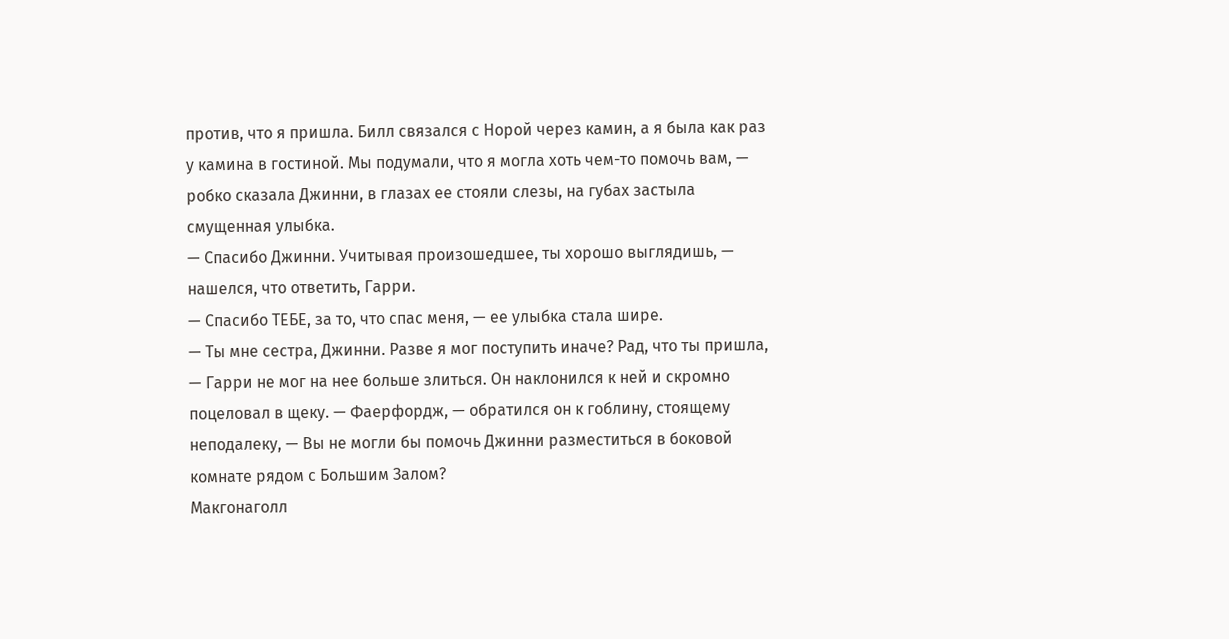против, что я пришла. Билл связался с Норой через камин, а я была как раз у камина в гостиной. Мы подумали, что я могла хоть чем-то помочь вам, — робко сказала Джинни, в глазах ее стояли слезы, на губах застыла смущенная улыбка.
— Спасибо Джинни. Учитывая произошедшее, ты хорошо выглядишь, — нашелся, что ответить, Гарри.
— Спасибо ТЕБЕ, за то, что спас меня, — ее улыбка стала шире.
— Ты мне сестра, Джинни. Разве я мог поступить иначе? Рад, что ты пришла, — Гарри не мог на нее больше злиться. Он наклонился к ней и скромно поцеловал в щеку. — Фаерфордж, — обратился он к гоблину, стоящему неподалеку, — Вы не могли бы помочь Джинни разместиться в боковой комнате рядом с Большим Залом?
Макгонаголл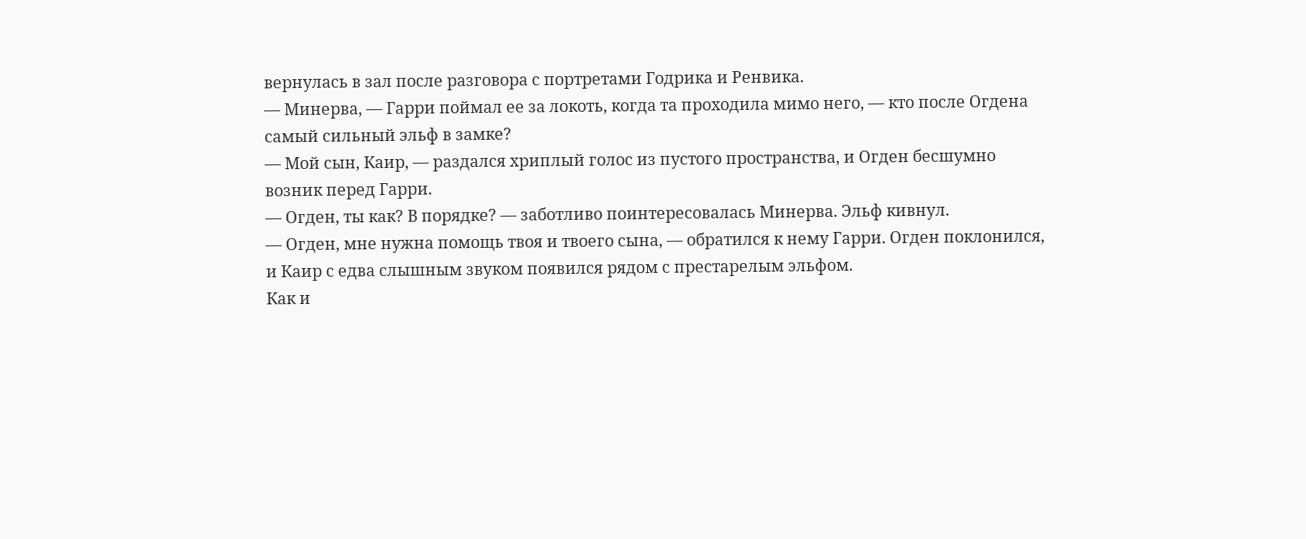вернулась в зал после разговора с портретами Годрика и Ренвика.
— Минерва, — Гарри поймал ее за локоть, когда та проходила мимо него, — кто после Огдена самый сильный эльф в замке?
— Мой сын, Каир, — раздался хриплый голос из пустого пространства, и Огден бесшумно возник перед Гарри.
— Огден, ты как? В порядке? — заботливо поинтересовалась Минерва. Эльф кивнул.
— Огден, мне нужна помощь твоя и твоего сына, — обратился к нему Гарри. Огден поклонился, и Каир с едва слышным звуком появился рядом с престарелым эльфом.
Как и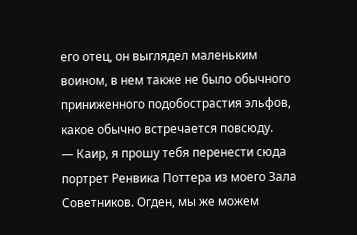его отец, он выглядел маленьким воином, в нем также не было обычного приниженного подобострастия эльфов, какое обычно встречается повсюду.
— Каир, я прошу тебя перенести сюда портрет Ренвика Поттера из моего Зала Советников. Огден, мы же можем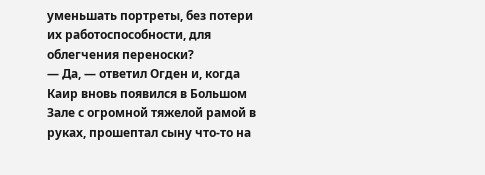уменьшать портреты, без потери их работоспособности, для облегчения переноски?
— Да, — ответил Огден и, когда Каир вновь появился в Большом Зале с огромной тяжелой рамой в руках, прошептал сыну что-то на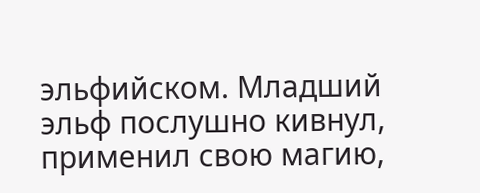эльфийском. Младший эльф послушно кивнул, применил свою магию,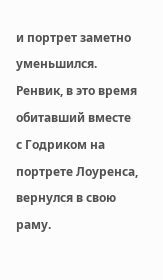и портрет заметно уменьшился. Ренвик, в это время обитавший вместе с Годриком на портрете Лоуренса, вернулся в свою раму.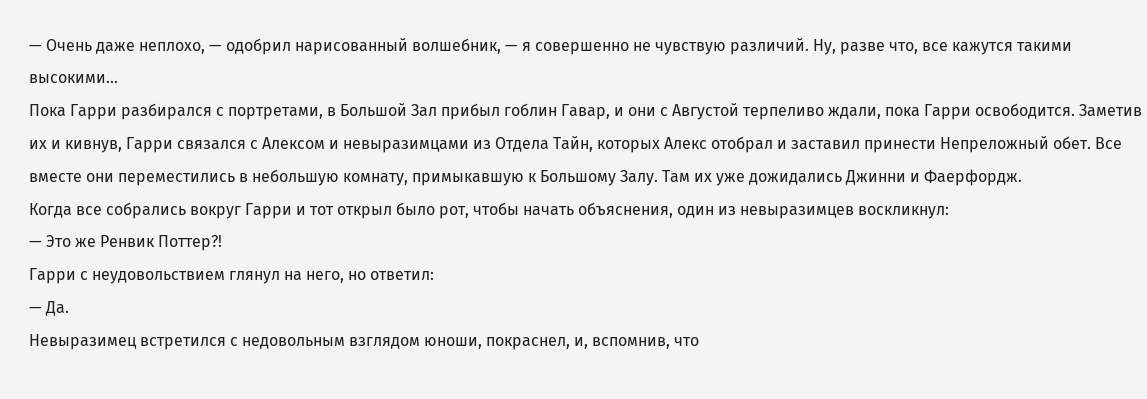— Очень даже неплохо, — одобрил нарисованный волшебник, — я совершенно не чувствую различий. Ну, разве что, все кажутся такими высокими…
Пока Гарри разбирался с портретами, в Большой Зал прибыл гоблин Гавар, и они с Августой терпеливо ждали, пока Гарри освободится. Заметив их и кивнув, Гарри связался с Алексом и невыразимцами из Отдела Тайн, которых Алекс отобрал и заставил принести Непреложный обет. Все вместе они переместились в небольшую комнату, примыкавшую к Большому Залу. Там их уже дожидались Джинни и Фаерфордж.
Когда все собрались вокруг Гарри и тот открыл было рот, чтобы начать объяснения, один из невыразимцев воскликнул:
— Это же Ренвик Поттер?!
Гарри с неудовольствием глянул на него, но ответил:
— Да.
Невыразимец встретился с недовольным взглядом юноши, покраснел, и, вспомнив, что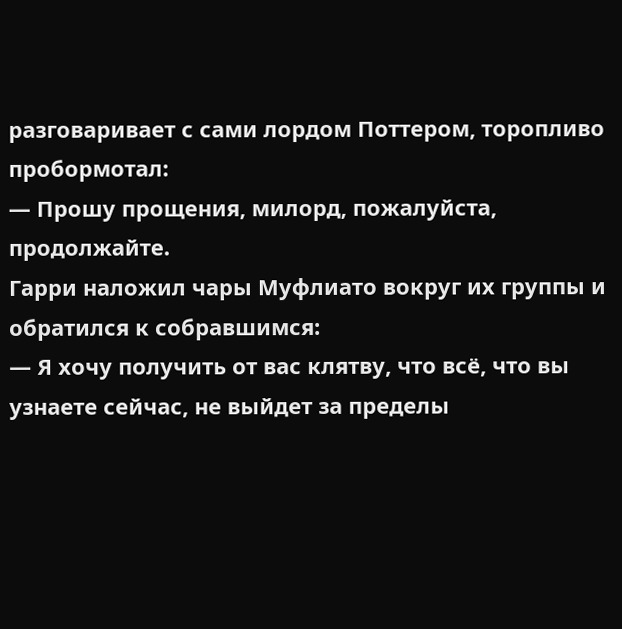разговаривает с сами лордом Поттером, торопливо пробормотал:
— Прошу прощения, милорд, пожалуйста, продолжайте.
Гарри наложил чары Муфлиато вокруг их группы и обратился к собравшимся:
— Я хочу получить от вас клятву, что всё, что вы узнаете сейчас, не выйдет за пределы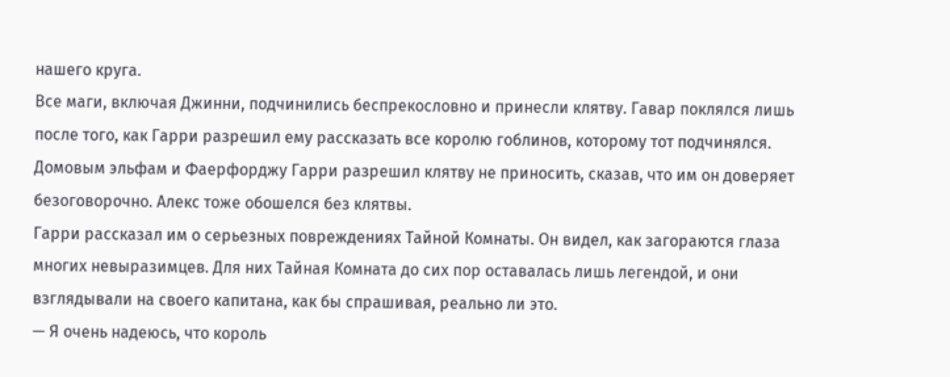нашего круга.
Все маги, включая Джинни, подчинились беспрекословно и принесли клятву. Гавар поклялся лишь после того, как Гарри разрешил ему рассказать все королю гоблинов, которому тот подчинялся. Домовым эльфам и Фаерфорджу Гарри разрешил клятву не приносить, сказав, что им он доверяет безоговорочно. Алекс тоже обошелся без клятвы.
Гарри рассказал им о серьезных повреждениях Тайной Комнаты. Он видел, как загораются глаза многих невыразимцев. Для них Тайная Комната до сих пор оставалась лишь легендой, и они взглядывали на своего капитана, как бы спрашивая, реально ли это.
— Я очень надеюсь, что король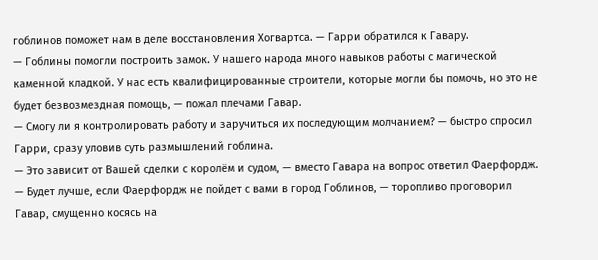гоблинов поможет нам в деле восстановления Хогвартса. — Гарри обратился к Гавару.
— Гоблины помогли построить замок. У нашего народа много навыков работы с магической каменной кладкой. У нас есть квалифицированные строители, которые могли бы помочь, но это не будет безвозмездная помощь, — пожал плечами Гавар.
— Смогу ли я контролировать работу и заручиться их последующим молчанием? — быстро спросил Гарри, сразу уловив суть размышлений гоблина.
— Это зависит от Вашей сделки с королём и судом, — вместо Гавара на вопрос ответил Фаерфордж.
— Будет лучше, если Фаерфордж не пойдет с вами в город Гоблинов, — торопливо проговорил Гавар, смущенно косясь на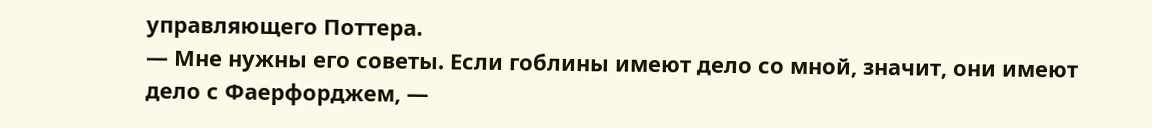управляющего Поттера.
— Мне нужны его советы. Если гоблины имеют дело со мной, значит, они имеют дело с Фаерфорджем, —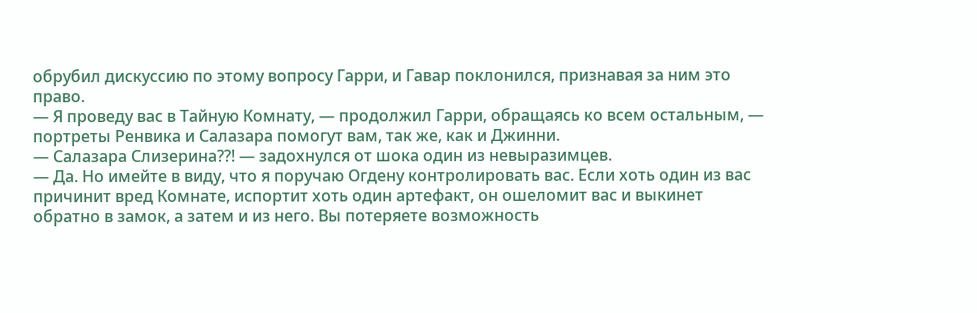обрубил дискуссию по этому вопросу Гарри, и Гавар поклонился, признавая за ним это право.
— Я проведу вас в Тайную Комнату, — продолжил Гарри, обращаясь ко всем остальным, — портреты Ренвика и Салазара помогут вам, так же, как и Джинни.
— Салазара Слизерина??! — задохнулся от шока один из невыразимцев.
— Да. Но имейте в виду, что я поручаю Огдену контролировать вас. Если хоть один из вас причинит вред Комнате, испортит хоть один артефакт, он ошеломит вас и выкинет обратно в замок, а затем и из него. Вы потеряете возможность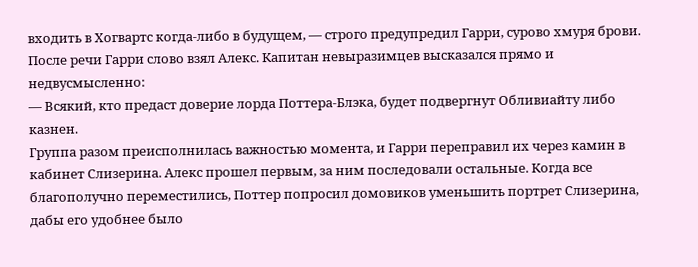входить в Хогвартс когда-либо в будущем, — строго предупредил Гарри, сурово хмуря брови.
После речи Гарри слово взял Алекс. Капитан невыразимцев высказался прямо и недвусмысленно:
— Всякий, кто предаст доверие лорда Поттера-Блэка, будет подвергнут Обливиайту либо казнен.
Группа разом преисполнилась важностью момента, и Гарри переправил их через камин в кабинет Слизерина. Алекс прошел первым, за ним последовали остальные. Когда все благополучно переместились, Поттер попросил домовиков уменьшить портрет Слизерина, дабы его удобнее было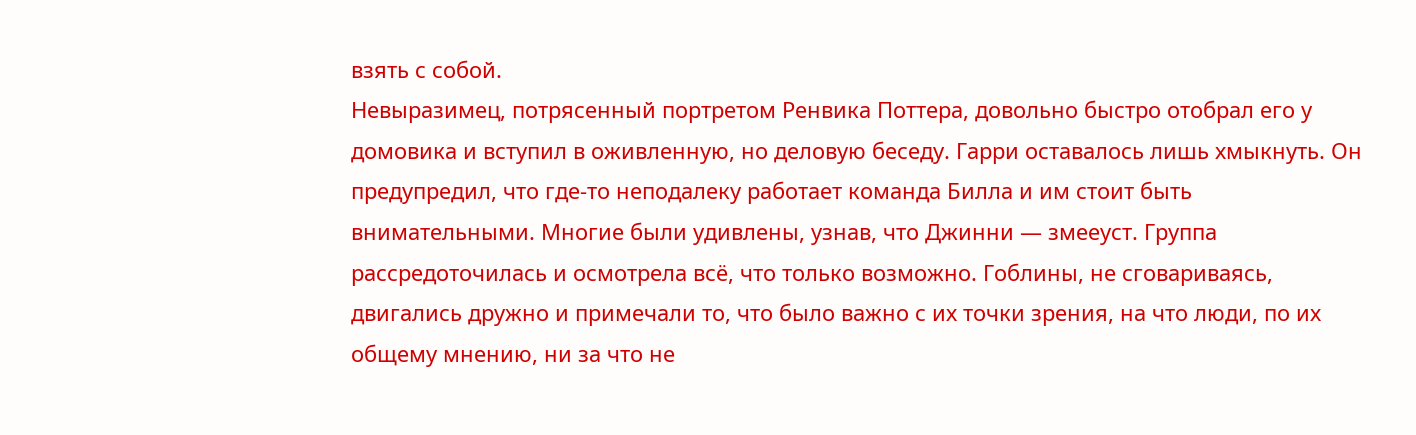взять с собой.
Невыразимец, потрясенный портретом Ренвика Поттера, довольно быстро отобрал его у домовика и вступил в оживленную, но деловую беседу. Гарри оставалось лишь хмыкнуть. Он предупредил, что где-то неподалеку работает команда Билла и им стоит быть внимательными. Многие были удивлены, узнав, что Джинни — змееуст. Группа рассредоточилась и осмотрела всё, что только возможно. Гоблины, не сговариваясь, двигались дружно и примечали то, что было важно с их точки зрения, на что люди, по их общему мнению, ни за что не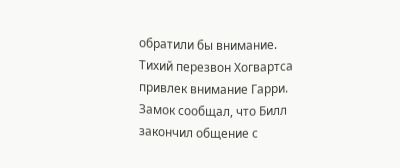обратили бы внимание.
Тихий перезвон Хогвартса привлек внимание Гарри. Замок сообщал, что Билл закончил общение с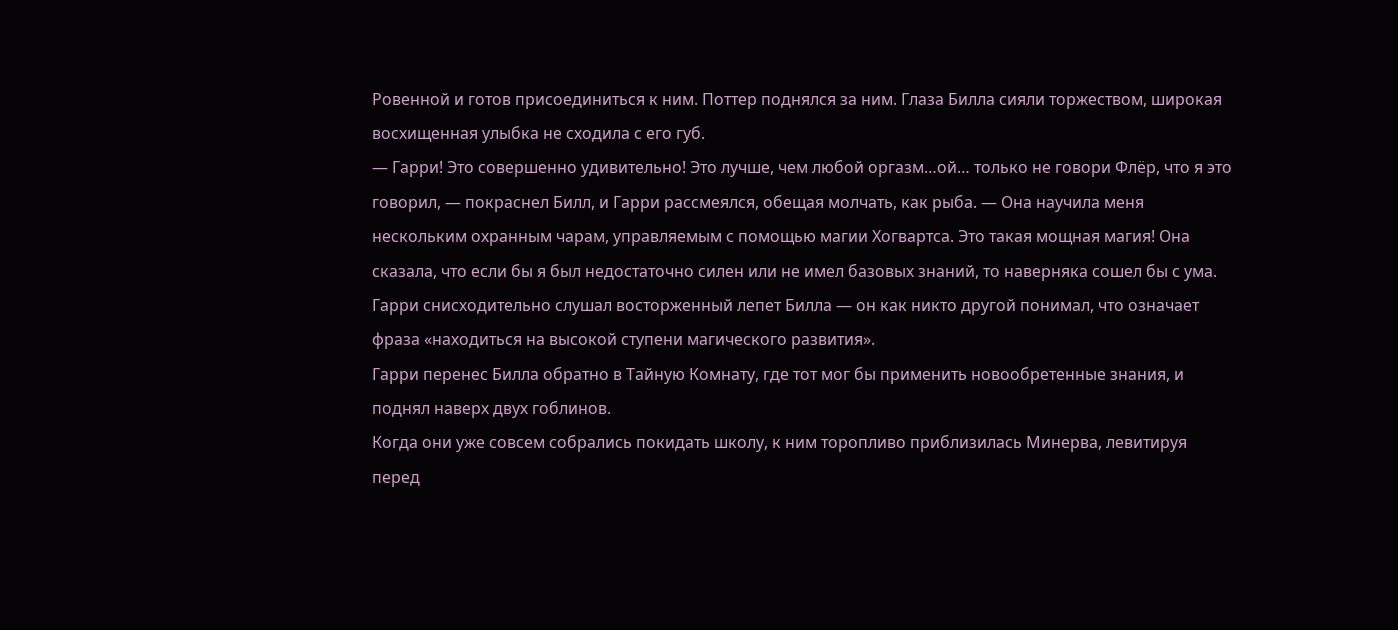Ровенной и готов присоединиться к ним. Поттер поднялся за ним. Глаза Билла сияли торжеством, широкая восхищенная улыбка не сходила с его губ.
— Гарри! Это совершенно удивительно! Это лучше, чем любой оргазм…ой… только не говори Флёр, что я это говорил, — покраснел Билл, и Гарри рассмеялся, обещая молчать, как рыба. — Она научила меня нескольким охранным чарам, управляемым с помощью магии Хогвартса. Это такая мощная магия! Она сказала, что если бы я был недостаточно силен или не имел базовых знаний, то наверняка сошел бы с ума.
Гарри снисходительно слушал восторженный лепет Билла — он как никто другой понимал, что означает фраза «находиться на высокой ступени магического развития».
Гарри перенес Билла обратно в Тайную Комнату, где тот мог бы применить новообретенные знания, и поднял наверх двух гоблинов.
Когда они уже совсем собрались покидать школу, к ним торопливо приблизилась Минерва, левитируя перед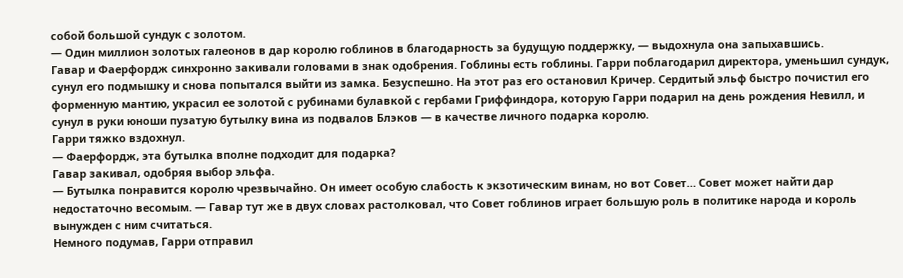собой большой сундук с золотом.
— Один миллион золотых галеонов в дар королю гоблинов в благодарность за будущую поддержку, — выдохнула она запыхавшись.
Гавар и Фаерфордж синхронно закивали головами в знак одобрения. Гоблины есть гоблины. Гарри поблагодарил директора, уменьшил сундук, сунул его подмышку и снова попытался выйти из замка. Безуспешно. На этот раз его остановил Кричер. Сердитый эльф быстро почистил его форменную мантию, украсил ее золотой с рубинами булавкой с гербами Гриффиндора, которую Гарри подарил на день рождения Невилл, и сунул в руки юноши пузатую бутылку вина из подвалов Блэков — в качестве личного подарка королю.
Гарри тяжко вздохнул.
— Фаерфордж, эта бутылка вполне подходит для подарка?
Гавар закивал, одобряя выбор эльфа.
— Бутылка понравится королю чрезвычайно. Он имеет особую слабость к экзотическим винам, но вот Совет… Совет может найти дар недостаточно весомым. — Гавар тут же в двух словах растолковал, что Совет гоблинов играет большую роль в политике народа и король вынужден с ним считаться.
Немного подумав, Гарри отправил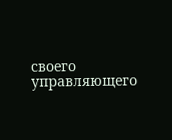своего управляющего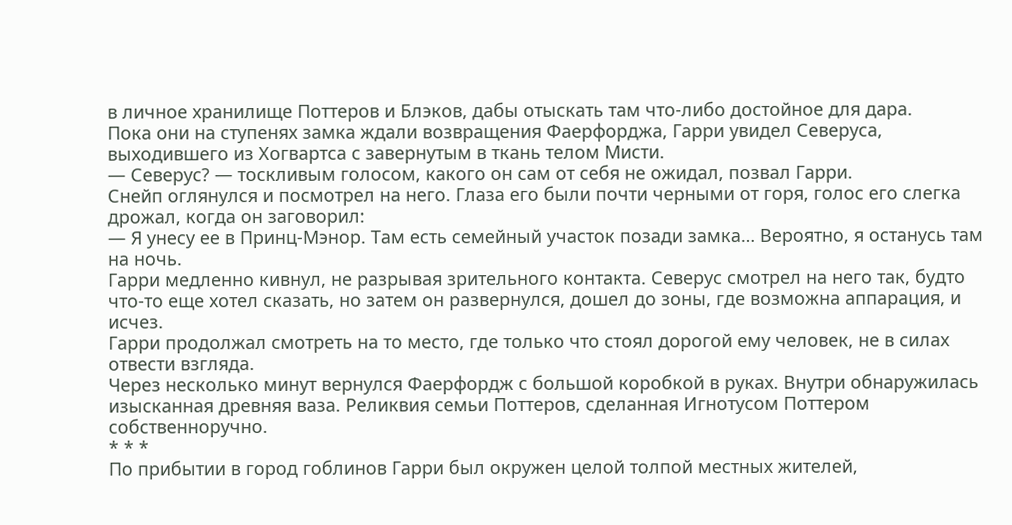в личное хранилище Поттеров и Блэков, дабы отыскать там что-либо достойное для дара.
Пока они на ступенях замка ждали возвращения Фаерфорджа, Гарри увидел Северуса, выходившего из Хогвартса с завернутым в ткань телом Мисти.
— Северус? — тоскливым голосом, какого он сам от себя не ожидал, позвал Гарри.
Снейп оглянулся и посмотрел на него. Глаза его были почти черными от горя, голос его слегка дрожал, когда он заговорил:
— Я унесу ее в Принц-Мэнор. Там есть семейный участок позади замка… Вероятно, я останусь там на ночь.
Гарри медленно кивнул, не разрывая зрительного контакта. Северус смотрел на него так, будто что-то еще хотел сказать, но затем он развернулся, дошел до зоны, где возможна аппарация, и исчез.
Гарри продолжал смотреть на то место, где только что стоял дорогой ему человек, не в силах отвести взгляда.
Через несколько минут вернулся Фаерфордж с большой коробкой в руках. Внутри обнаружилась изысканная древняя ваза. Реликвия семьи Поттеров, сделанная Игнотусом Поттером собственноручно.
* * *
По прибытии в город гоблинов Гарри был окружен целой толпой местных жителей,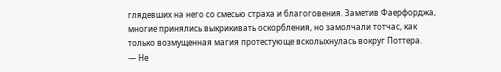глядевших на него со смесью страха и благоговения. Заметив Фаерфорджа, многие принялись выкрикивать оскорбления, но замолчали тотчас, как только возмущенная магия протестующе всколыхнулась вокруг Поттера.
— Не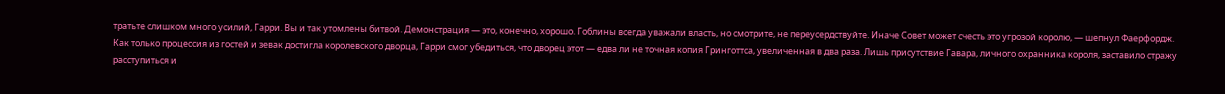тратьте слишком много усилий, Гарри. Вы и так утомлены битвой. Демонстрация — это, конечно, хорошо. Гоблины всегда уважали власть, но смотрите, не переусердствуйте. Иначе Совет может счесть это угрозой королю, — шепнул Фаерфордж.
Как только процессия из гостей и зевак достигла королевского дворца, Гарри смог убедиться, что дворец этот — едва ли не точная копия Гринготтса, увеличенная в два раза. Лишь присутствие Гавара, личного охранника короля, заставило стражу расступиться и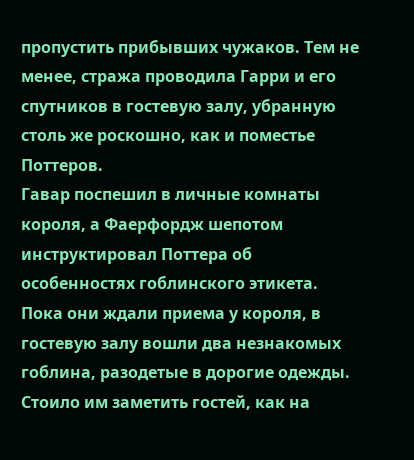пропустить прибывших чужаков. Тем не менее, стража проводила Гарри и его спутников в гостевую залу, убранную столь же роскошно, как и поместье Поттеров.
Гавар поспешил в личные комнаты короля, а Фаерфордж шепотом инструктировал Поттера об особенностях гоблинского этикета.
Пока они ждали приема у короля, в гостевую залу вошли два незнакомых гоблина, разодетые в дорогие одежды. Стоило им заметить гостей, как на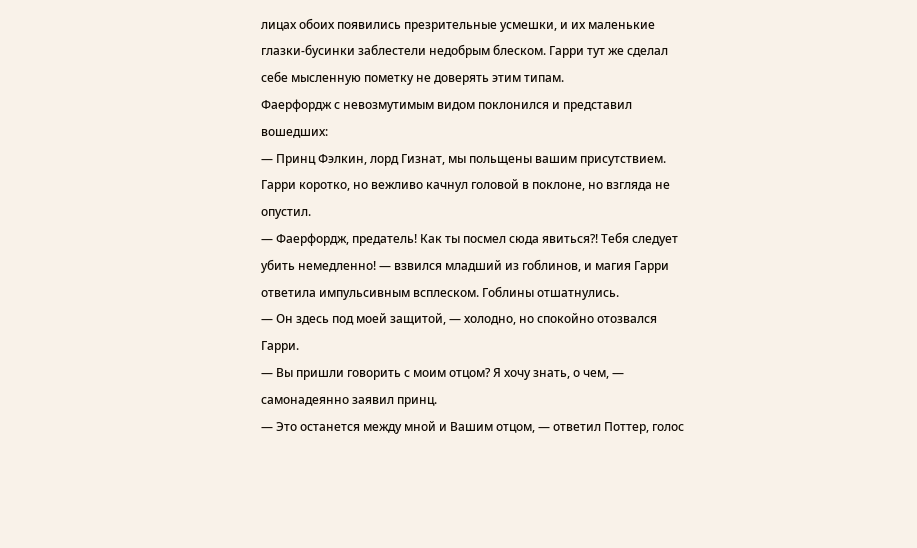лицах обоих появились презрительные усмешки, и их маленькие глазки-бусинки заблестели недобрым блеском. Гарри тут же сделал себе мысленную пометку не доверять этим типам.
Фаерфордж с невозмутимым видом поклонился и представил вошедших:
— Принц Фэлкин, лорд Гизнат, мы польщены вашим присутствием.
Гарри коротко, но вежливо качнул головой в поклоне, но взгляда не опустил.
— Фаерфордж, предатель! Как ты посмел сюда явиться?! Тебя следует убить немедленно! — взвился младший из гоблинов, и магия Гарри ответила импульсивным всплеском. Гоблины отшатнулись.
— Он здесь под моей защитой, — холодно, но спокойно отозвался Гарри.
— Вы пришли говорить с моим отцом? Я хочу знать, о чем, — самонадеянно заявил принц.
— Это останется между мной и Вашим отцом, — ответил Поттер, голос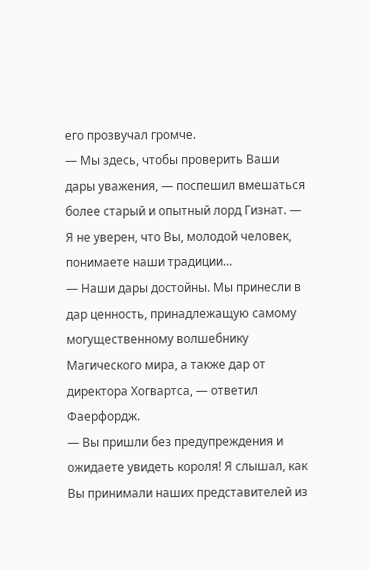его прозвучал громче.
— Мы здесь, чтобы проверить Ваши дары уважения, — поспешил вмешаться более старый и опытный лорд Гизнат. — Я не уверен, что Вы, молодой человек, понимаете наши традиции…
— Наши дары достойны. Мы принесли в дар ценность, принадлежащую самому могущественному волшебнику Магического мира, а также дар от директора Хогвартса, — ответил Фаерфордж.
— Вы пришли без предупреждения и ожидаете увидеть короля! Я слышал, как Вы принимали наших представителей из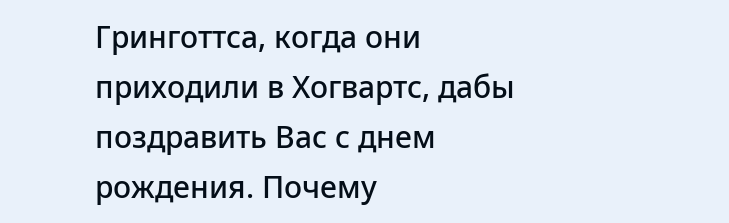Гринготтса, когда они приходили в Хогвартс, дабы поздравить Вас с днем рождения. Почему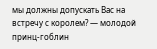мы должны допускать Вас на встречу с королем? — молодой принц-гоблин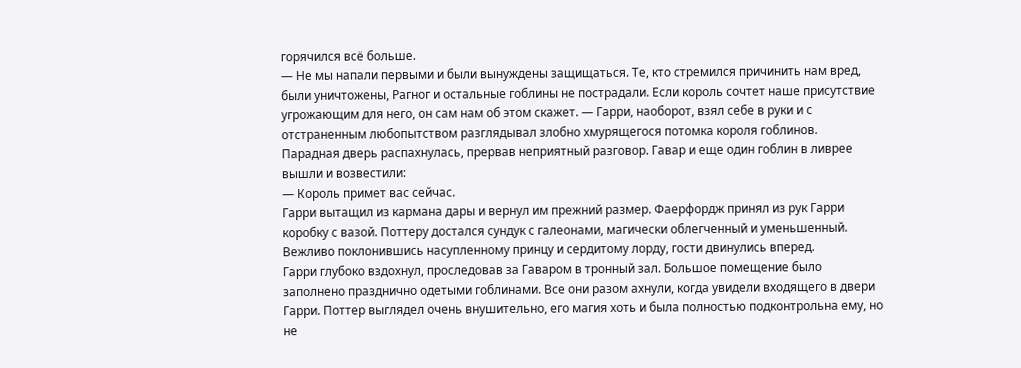горячился всё больше.
— Не мы напали первыми и были вынуждены защищаться. Те, кто стремился причинить нам вред, были уничтожены, Рагног и остальные гоблины не пострадали. Если король сочтет наше присутствие угрожающим для него, он сам нам об этом скажет. — Гарри, наоборот, взял себе в руки и с отстраненным любопытством разглядывал злобно хмурящегося потомка короля гоблинов.
Парадная дверь распахнулась, прервав неприятный разговор. Гавар и еще один гоблин в ливрее вышли и возвестили:
— Король примет вас сейчас.
Гарри вытащил из кармана дары и вернул им прежний размер. Фаерфордж принял из рук Гарри коробку с вазой. Поттеру достался сундук с галеонами, магически облегченный и уменьшенный. Вежливо поклонившись насупленному принцу и сердитому лорду, гости двинулись вперед.
Гарри глубоко вздохнул, проследовав за Гаваром в тронный зал. Большое помещение было заполнено празднично одетыми гоблинами. Все они разом ахнули, когда увидели входящего в двери Гарри. Поттер выглядел очень внушительно, его магия хоть и была полностью подконтрольна ему, но не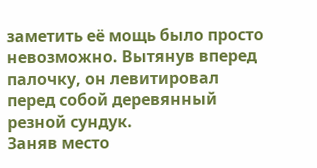заметить её мощь было просто невозможно. Вытянув вперед палочку, он левитировал перед собой деревянный резной сундук.
Заняв место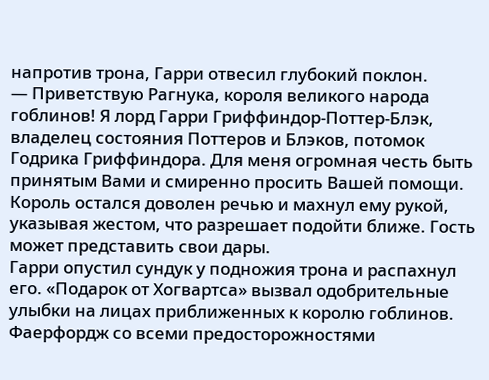напротив трона, Гарри отвесил глубокий поклон.
— Приветствую Рагнука, короля великого народа гоблинов! Я лорд Гарри Гриффиндор-Поттер-Блэк, владелец состояния Поттеров и Блэков, потомок Годрика Гриффиндора. Для меня огромная честь быть принятым Вами и смиренно просить Вашей помощи.
Король остался доволен речью и махнул ему рукой, указывая жестом, что разрешает подойти ближе. Гость может представить свои дары.
Гарри опустил сундук у подножия трона и распахнул его. «Подарок от Хогвартса» вызвал одобрительные улыбки на лицах приближенных к королю гоблинов. Фаерфордж со всеми предосторожностями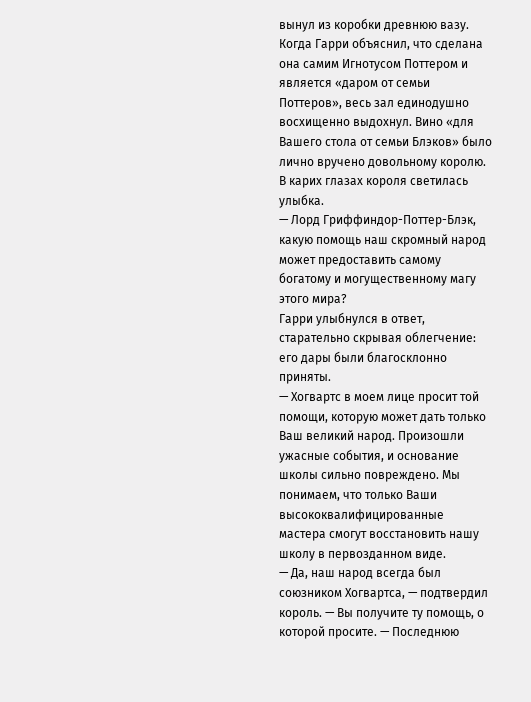вынул из коробки древнюю вазу. Когда Гарри объяснил, что сделана она самим Игнотусом Поттером и является «даром от семьи Поттеров», весь зал единодушно восхищенно выдохнул. Вино «для Вашего стола от семьи Блэков» было лично вручено довольному королю.
В карих глазах короля светилась улыбка.
— Лорд Гриффиндор-Поттер-Блэк, какую помощь наш скромный народ может предоставить самому богатому и могущественному магу этого мира?
Гарри улыбнулся в ответ, старательно скрывая облегчение: его дары были благосклонно приняты.
— Хогвартс в моем лице просит той помощи, которую может дать только Ваш великий народ. Произошли ужасные события, и основание школы сильно повреждено. Мы понимаем, что только Ваши высококвалифицированные мастера смогут восстановить нашу школу в первозданном виде.
— Да, наш народ всегда был союзником Хогвартса, — подтвердил король. — Вы получите ту помощь, о которой просите. — Последнюю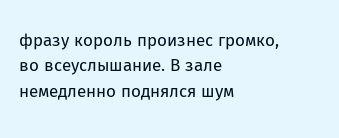фразу король произнес громко, во всеуслышание. В зале немедленно поднялся шум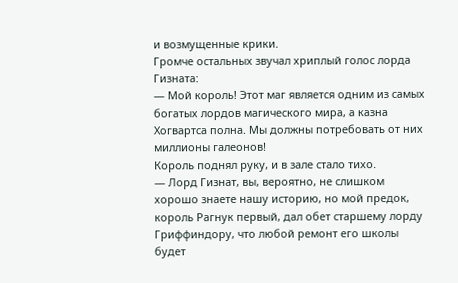и возмущенные крики.
Громче остальных звучал хриплый голос лорда Гизната:
— Мой король! Этот маг является одним из самых богатых лордов магического мира, а казна Хогвартса полна. Мы должны потребовать от них миллионы галеонов!
Король поднял руку, и в зале стало тихо.
— Лорд Гизнат, вы, вероятно, не слишком хорошо знаете нашу историю, но мой предок, король Рагнук первый, дал обет старшему лорду Гриффиндору, что любой ремонт его школы будет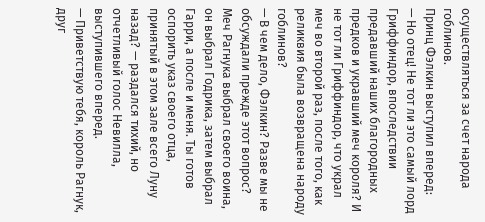осуществляться за счет народа гоблинов.
Принц Фэлкин выступил вперед:
— Но отец! Не тот ли это самый лорд Гриффиндор, впоследствии предавший наших благородных предков и укравший меч короля? И не тот ли Гриффиндор, что украл меч во второй раз, после того, как реликвия была возвращена народу гоблинов?
— В чем дело, Фэлкин? Разве мы не обсуждали прежде этот вопрос? Меч Рагнука выбрал своего воина, он выбрал Годрика, затем выбрал Гарри, а после и меня. Ты готов оспорить указ своего отца, принятый в этом зале всего Луну назад? — раздался тихий, но отчетливый голос Невилла, выступившего вперед.
— Приветствую тебя, король Рагнук, друг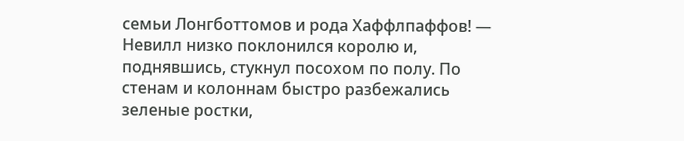семьи Лонгботтомов и рода Хаффлпаффов! — Невилл низко поклонился королю и, поднявшись, стукнул посохом по полу. По стенам и колоннам быстро разбежались зеленые ростки,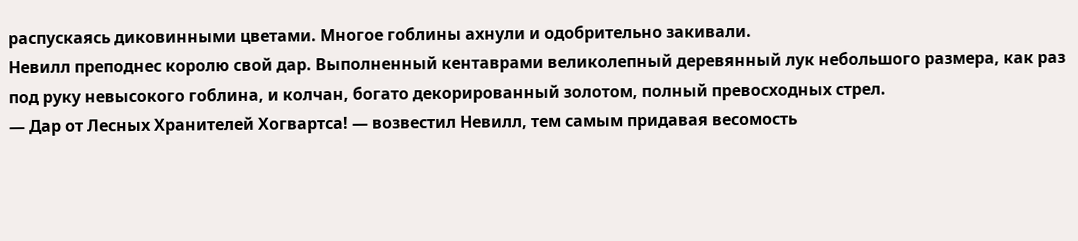распускаясь диковинными цветами. Многое гоблины ахнули и одобрительно закивали.
Невилл преподнес королю свой дар. Выполненный кентаврами великолепный деревянный лук небольшого размера, как раз под руку невысокого гоблина, и колчан, богато декорированный золотом, полный превосходных стрел.
— Дар от Лесных Хранителей Хогвартса! — возвестил Невилл, тем самым придавая весомость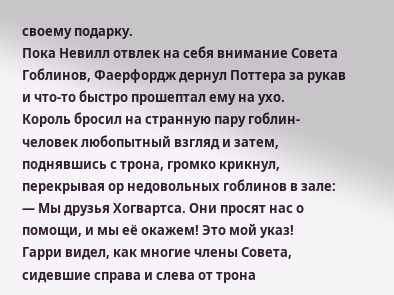своему подарку.
Пока Невилл отвлек на себя внимание Совета Гоблинов, Фаерфордж дернул Поттера за рукав и что-то быстро прошептал ему на ухо.
Король бросил на странную пару гоблин-человек любопытный взгляд и затем, поднявшись с трона, громко крикнул, перекрывая ор недовольных гоблинов в зале:
— Мы друзья Хогвартса. Они просят нас о помощи, и мы её окажем! Это мой указ!
Гарри видел, как многие члены Совета, сидевшие справа и слева от трона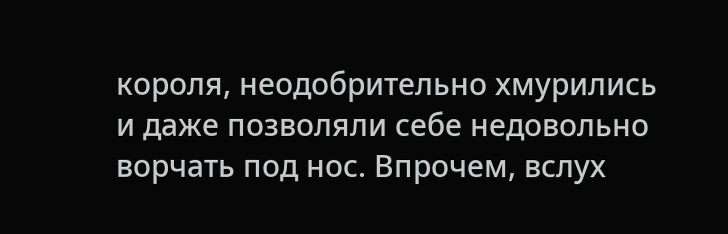короля, неодобрительно хмурились и даже позволяли себе недовольно ворчать под нос. Впрочем, вслух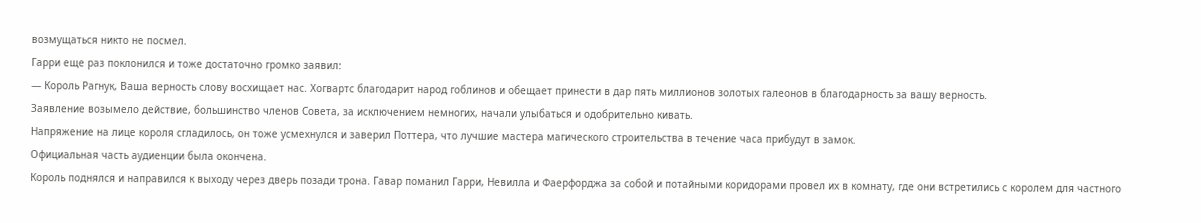возмущаться никто не посмел.
Гарри еще раз поклонился и тоже достаточно громко заявил:
— Король Рагнук, Ваша верность слову восхищает нас. Хогвартс благодарит народ гоблинов и обещает принести в дар пять миллионов золотых галеонов в благодарность за вашу верность.
Заявление возымело действие, большинство членов Совета, за исключением немногих, начали улыбаться и одобрительно кивать.
Напряжение на лице короля сгладилось, он тоже усмехнулся и заверил Поттера, что лучшие мастера магического строительства в течение часа прибудут в замок.
Официальная часть аудиенции была окончена.
Король поднялся и направился к выходу через дверь позади трона. Гавар поманил Гарри, Невилла и Фаерфорджа за собой и потайными коридорами провел их в комнату, где они встретились с королем для частного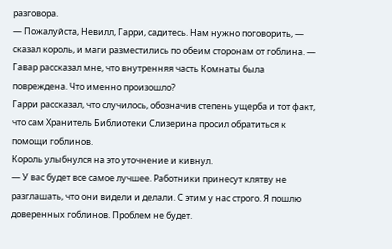разговора.
— Пожалуйста, Невилл, Гарри, садитесь. Нам нужно поговорить, — сказал король, и маги разместились по обеим сторонам от гоблина. — Гавар рассказал мне, что внутренняя часть Комнаты была повреждена. Что именно произошло?
Гарри рассказал, что случилось, обозначив степень ущерба и тот факт, что сам Хранитель Библиотеки Слизерина просил обратиться к помощи гоблинов.
Король улыбнулся на это уточнение и кивнул.
— У вас будет все самое лучшее. Работники принесут клятву не разглашать, что они видели и делали. С этим у нас строго. Я пошлю доверенных гоблинов. Проблем не будет.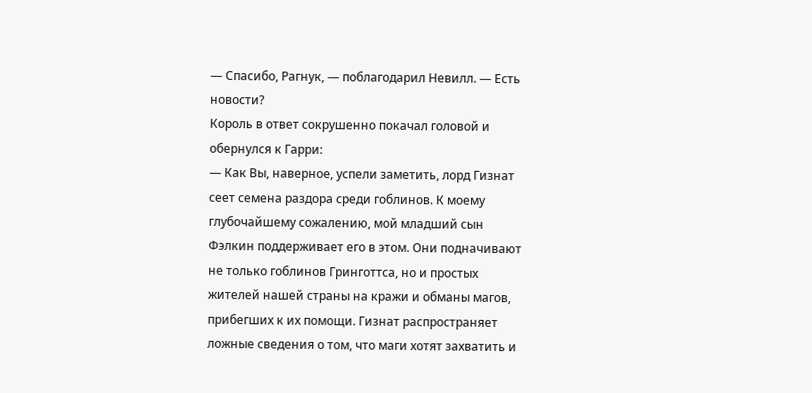— Спасибо, Рагнук, — поблагодарил Невилл. — Есть новости?
Король в ответ сокрушенно покачал головой и обернулся к Гарри:
— Как Вы, наверное, успели заметить, лорд Гизнат сеет семена раздора среди гоблинов. К моему глубочайшему сожалению, мой младший сын Фэлкин поддерживает его в этом. Они подначивают не только гоблинов Гринготтса, но и простых жителей нашей страны на кражи и обманы магов, прибегших к их помощи. Гизнат распространяет ложные сведения о том, что маги хотят захватить и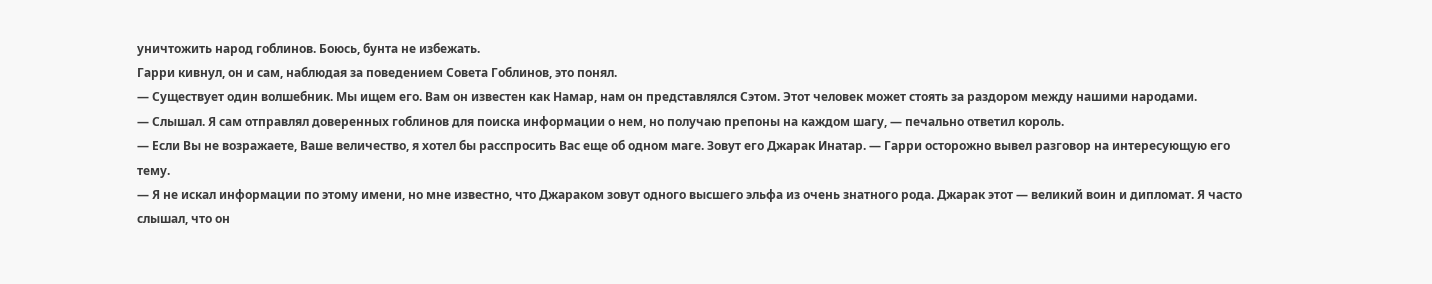уничтожить народ гоблинов. Боюсь, бунта не избежать.
Гарри кивнул, он и сам, наблюдая за поведением Совета Гоблинов, это понял.
— Существует один волшебник. Мы ищем его. Вам он известен как Намар, нам он представлялся Сэтом. Этот человек может стоять за раздором между нашими народами.
— Слышал. Я сам отправлял доверенных гоблинов для поиска информации о нем, но получаю препоны на каждом шагу, — печально ответил король.
— Если Вы не возражаете, Ваше величество, я хотел бы расспросить Вас еще об одном маге. Зовут его Джарак Инатар. — Гарри осторожно вывел разговор на интересующую его тему.
— Я не искал информации по этому имени, но мне известно, что Джараком зовут одного высшего эльфа из очень знатного рода. Джарак этот — великий воин и дипломат. Я часто слышал, что он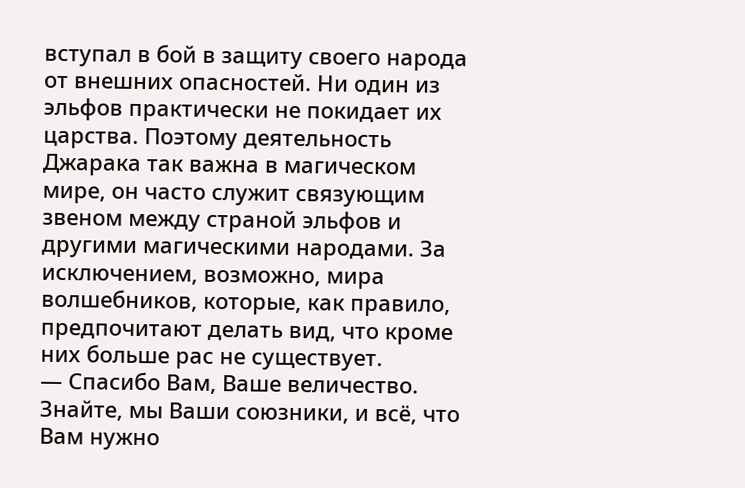вступал в бой в защиту своего народа от внешних опасностей. Ни один из эльфов практически не покидает их царства. Поэтому деятельность Джарака так важна в магическом мире, он часто служит связующим звеном между страной эльфов и другими магическими народами. За исключением, возможно, мира волшебников, которые, как правило, предпочитают делать вид, что кроме них больше рас не существует.
— Спасибо Вам, Ваше величество. Знайте, мы Ваши союзники, и всё, что Вам нужно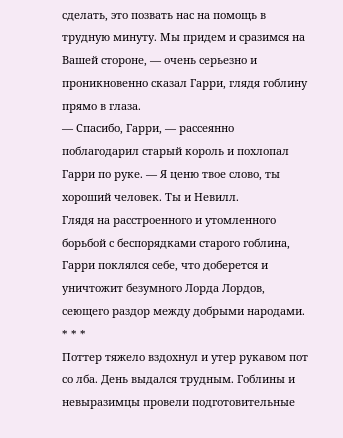сделать, это позвать нас на помощь в трудную минуту. Мы придем и сразимся на Вашей стороне, — очень серьезно и проникновенно сказал Гарри, глядя гоблину прямо в глаза.
— Спасибо, Гарри, — рассеянно поблагодарил старый король и похлопал Гарри по руке. — Я ценю твое слово, ты хороший человек. Ты и Невилл.
Глядя на расстроенного и утомленного борьбой с беспорядками старого гоблина, Гарри поклялся себе, что доберется и уничтожит безумного Лорда Лордов, сеющего раздор между добрыми народами.
* * *
Поттер тяжело вздохнул и утер рукавом пот со лба. День выдался трудным. Гоблины и невыразимцы провели подготовительные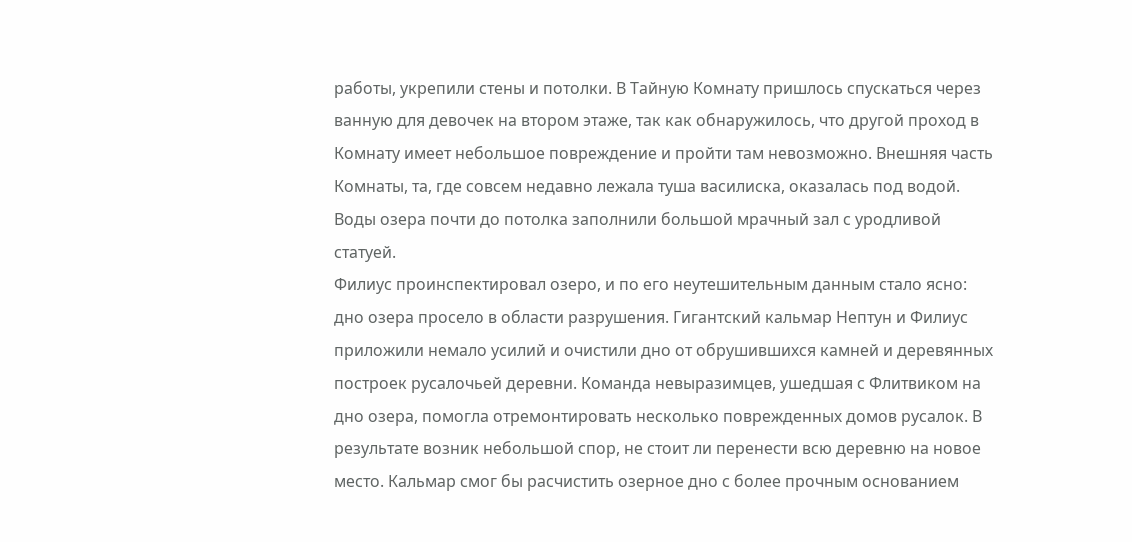работы, укрепили стены и потолки. В Тайную Комнату пришлось спускаться через ванную для девочек на втором этаже, так как обнаружилось, что другой проход в Комнату имеет небольшое повреждение и пройти там невозможно. Внешняя часть Комнаты, та, где совсем недавно лежала туша василиска, оказалась под водой. Воды озера почти до потолка заполнили большой мрачный зал с уродливой статуей.
Филиус проинспектировал озеро, и по его неутешительным данным стало ясно: дно озера просело в области разрушения. Гигантский кальмар Нептун и Филиус приложили немало усилий и очистили дно от обрушившихся камней и деревянных построек русалочьей деревни. Команда невыразимцев, ушедшая с Флитвиком на дно озера, помогла отремонтировать несколько поврежденных домов русалок. В результате возник небольшой спор, не стоит ли перенести всю деревню на новое место. Кальмар смог бы расчистить озерное дно с более прочным основанием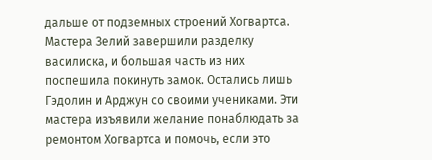дальше от подземных строений Хогвартса.
Мастера Зелий завершили разделку василиска, и большая часть из них поспешила покинуть замок. Остались лишь Гэдолин и Арджун со своими учениками. Эти мастера изъявили желание понаблюдать за ремонтом Хогвартса и помочь, если это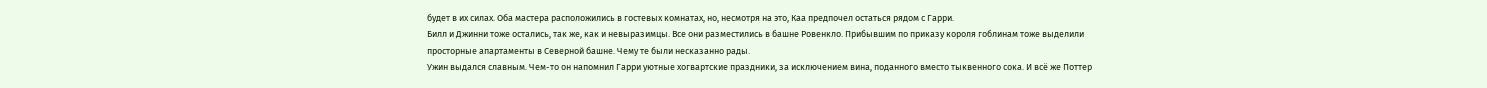будет в их силах. Оба мастера расположились в гостевых комнатах, но, несмотря на это, Каа предпочел остаться рядом с Гарри.
Билл и Джинни тоже остались, так же, как и невыразимцы. Все они разместились в башне Ровенкло. Прибывшим по приказу короля гоблинам тоже выделили просторные апартаменты в Северной башне. Чему те были несказанно рады.
Ужин выдался славным. Чем-то он напомнил Гарри уютные хогвартские праздники, за исключением вина, поданного вместо тыквенного сока. И всё же Поттер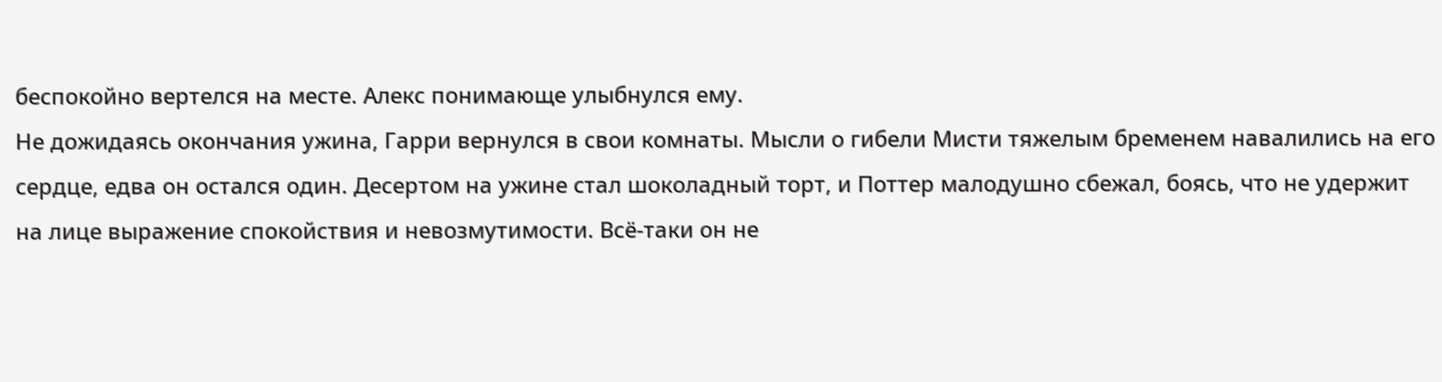беспокойно вертелся на месте. Алекс понимающе улыбнулся ему.
Не дожидаясь окончания ужина, Гарри вернулся в свои комнаты. Мысли о гибели Мисти тяжелым бременем навалились на его сердце, едва он остался один. Десертом на ужине стал шоколадный торт, и Поттер малодушно сбежал, боясь, что не удержит на лице выражение спокойствия и невозмутимости. Всё-таки он не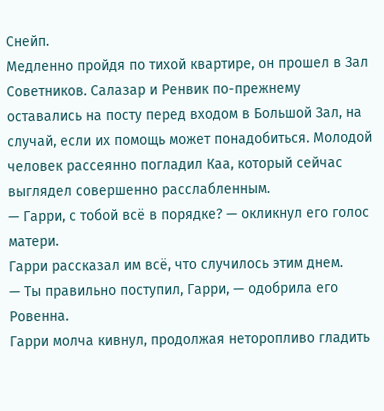Снейп.
Медленно пройдя по тихой квартире, он прошел в Зал Советников. Салазар и Ренвик по-прежнему оставались на посту перед входом в Большой Зал, на случай, если их помощь может понадобиться. Молодой человек рассеянно погладил Каа, который сейчас выглядел совершенно расслабленным.
— Гарри, с тобой всё в порядке? — окликнул его голос матери.
Гарри рассказал им всё, что случилось этим днем.
— Ты правильно поступил, Гарри, — одобрила его Ровенна.
Гарри молча кивнул, продолжая неторопливо гладить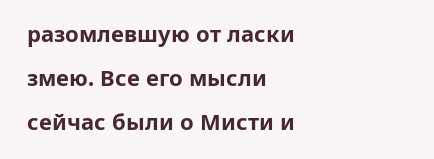разомлевшую от ласки змею. Все его мысли сейчас были о Мисти и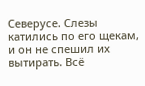Северусе. Слезы катились по его щекам, и он не спешил их вытирать. Всё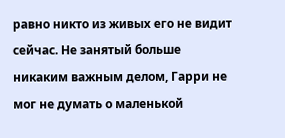равно никто из живых его не видит сейчас. Не занятый больше никаким важным делом, Гарри не мог не думать о маленькой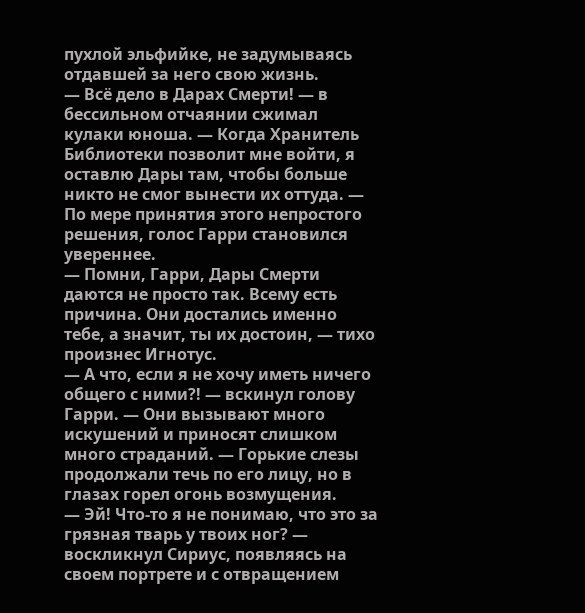пухлой эльфийке, не задумываясь отдавшей за него свою жизнь.
— Всё дело в Дарах Смерти! — в бессильном отчаянии сжимал кулаки юноша. — Когда Хранитель Библиотеки позволит мне войти, я оставлю Дары там, чтобы больше никто не смог вынести их оттуда. — По мере принятия этого непростого решения, голос Гарри становился увереннее.
— Помни, Гарри, Дары Смерти даются не просто так. Всему есть причина. Они достались именно тебе, а значит, ты их достоин, — тихо произнес Игнотус.
— А что, если я не хочу иметь ничего общего с ними?! — вскинул голову Гарри. — Они вызывают много искушений и приносят слишком много страданий. — Горькие слезы продолжали течь по его лицу, но в глазах горел огонь возмущения.
— Эй! Что-то я не понимаю, что это за грязная тварь у твоих ног? — воскликнул Сириус, появляясь на своем портрете и с отвращением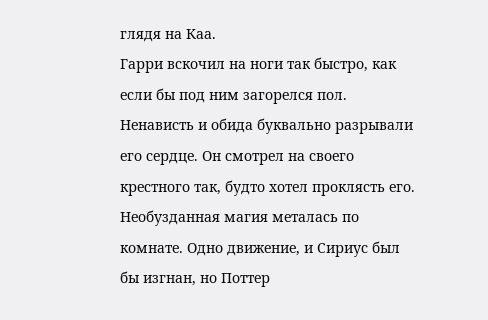глядя на Каа.
Гарри вскочил на ноги так быстро, как если бы под ним загорелся пол. Ненависть и обида буквально разрывали его сердце. Он смотрел на своего крестного так, будто хотел проклясть его. Необузданная магия металась по комнате. Одно движение, и Сириус был бы изгнан, но Поттер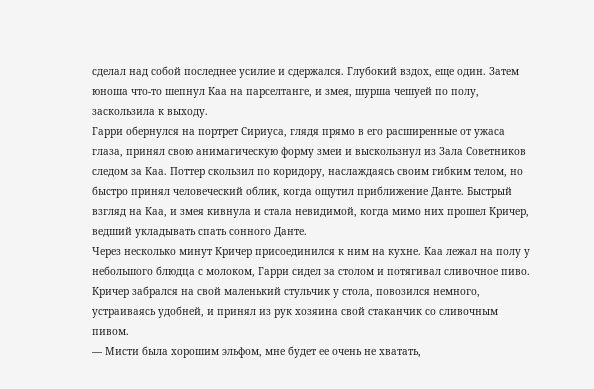сделал над собой последнее усилие и сдержался. Глубокий вздох, еще один. Затем юноша что-то шепнул Каа на парселтанге, и змея, шурша чешуей по полу, заскользила к выходу.
Гарри обернулся на портрет Сириуса, глядя прямо в его расширенные от ужаса глаза, принял свою анимагическую форму змеи и выскользнул из Зала Советников следом за Каа. Поттер скользил по коридору, наслаждаясь своим гибким телом, но быстро принял человеческий облик, когда ощутил приближение Данте. Быстрый взгляд на Каа, и змея кивнула и стала невидимой, когда мимо них прошел Кричер, ведший укладывать спать сонного Данте.
Через несколько минут Кричер присоединился к ним на кухне. Каа лежал на полу у небольшого блюдца с молоком, Гарри сидел за столом и потягивал сливочное пиво. Кричер забрался на свой маленький стульчик у стола, повозился немного, устраиваясь удобней, и принял из рук хозяина свой стаканчик со сливочным пивом.
— Мисти была хорошим эльфом, мне будет ее очень не хватать,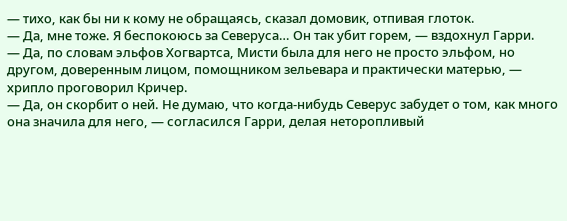— тихо, как бы ни к кому не обращаясь, сказал домовик, отпивая глоток.
— Да, мне тоже. Я беспокоюсь за Северуса… Он так убит горем, — вздохнул Гарри.
— Да, по словам эльфов Хогвартса, Мисти была для него не просто эльфом, но другом, доверенным лицом, помощником зельевара и практически матерью, — хрипло проговорил Кричер.
— Да, он скорбит о ней. Не думаю, что когда-нибудь Северус забудет о том, как много она значила для него, — согласился Гарри, делая неторопливый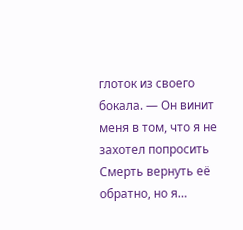глоток из своего бокала. — Он винит меня в том, что я не захотел попросить Смерть вернуть её обратно, но я…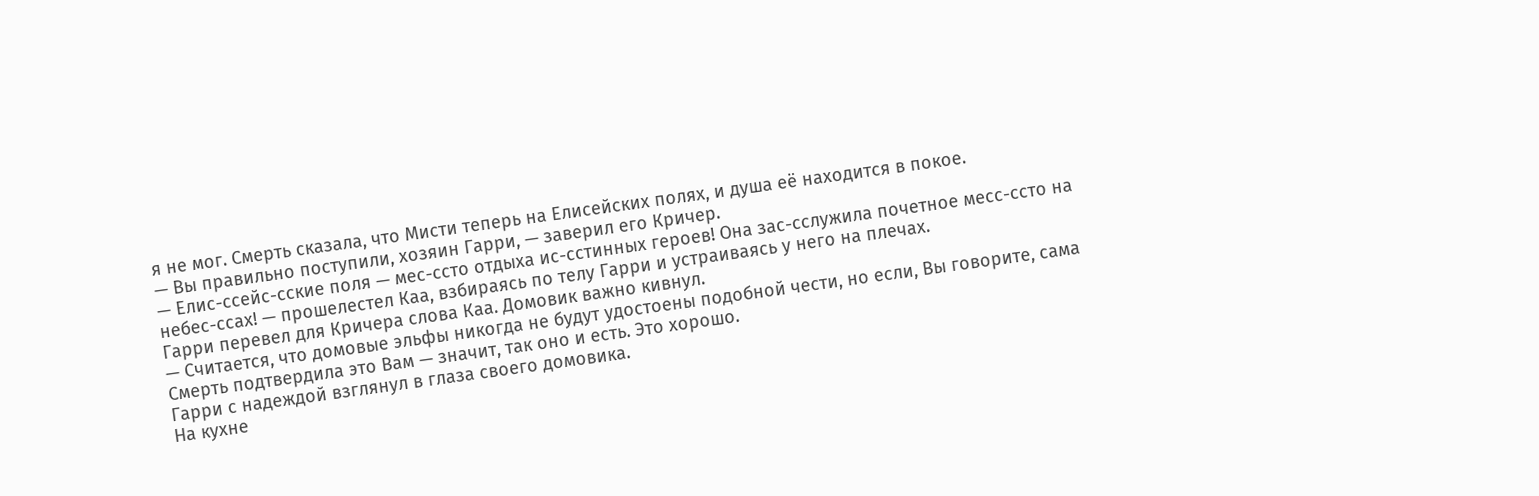я не мог. Смерть сказала, что Мисти теперь на Елисейских полях, и душа её находится в покое.
— Вы правильно поступили, хозяин Гарри, — заверил его Кричер.
— Елис-ссейс-сские поля — мес-ссто отдыха ис-сстинных героев! Она зас-сслужила почетное месс-ссто на небес-ссах! — прошелестел Каа, взбираясь по телу Гарри и устраиваясь у него на плечах.
Гарри перевел для Кричера слова Каа. Домовик важно кивнул.
— Считается, что домовые эльфы никогда не будут удостоены подобной чести, но если, Вы говорите, сама Смерть подтвердила это Вам — значит, так оно и есть. Это хорошо.
Гарри с надеждой взглянул в глаза своего домовика.
На кухне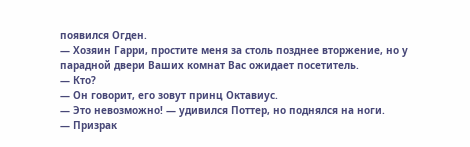появился Огден.
— Хозяин Гарри, простите меня за столь позднее вторжение, но у парадной двери Ваших комнат Вас ожидает посетитель.
— Кто?
— Он говорит, его зовут принц Октавиус.
— Это невозможно! — удивился Поттер, но поднялся на ноги.
— Призрак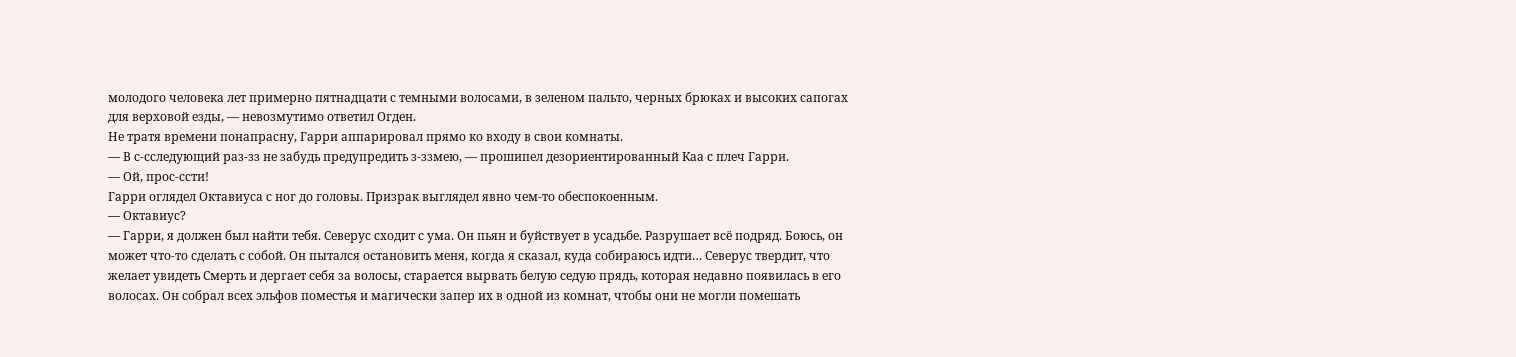молодого человека лет примерно пятнадцати с темными волосами, в зеленом пальто, черных брюках и высоких сапогах для верховой езды, — невозмутимо ответил Огден.
Не тратя времени понапрасну, Гарри аппарировал прямо ко входу в свои комнаты.
— В с-сследующий раз-зз не забудь предупредить з-ззмею, — прошипел дезориентированный Каа с плеч Гарри.
— Ой, прос-ссти!
Гарри оглядел Октавиуса с ног до головы. Призрак выглядел явно чем-то обеспокоенным.
— Октавиус?
— Гарри, я должен был найти тебя. Северус сходит с ума. Он пьян и буйствует в усадьбе. Разрушает всё подряд. Боюсь, он может что-то сделать с собой. Он пытался остановить меня, когда я сказал, куда собираюсь идти… Северус твердит, что желает увидеть Смерть и дергает себя за волосы, старается вырвать белую седую прядь, которая недавно появилась в его волосах. Он собрал всех эльфов поместья и магически запер их в одной из комнат, чтобы они не могли помешать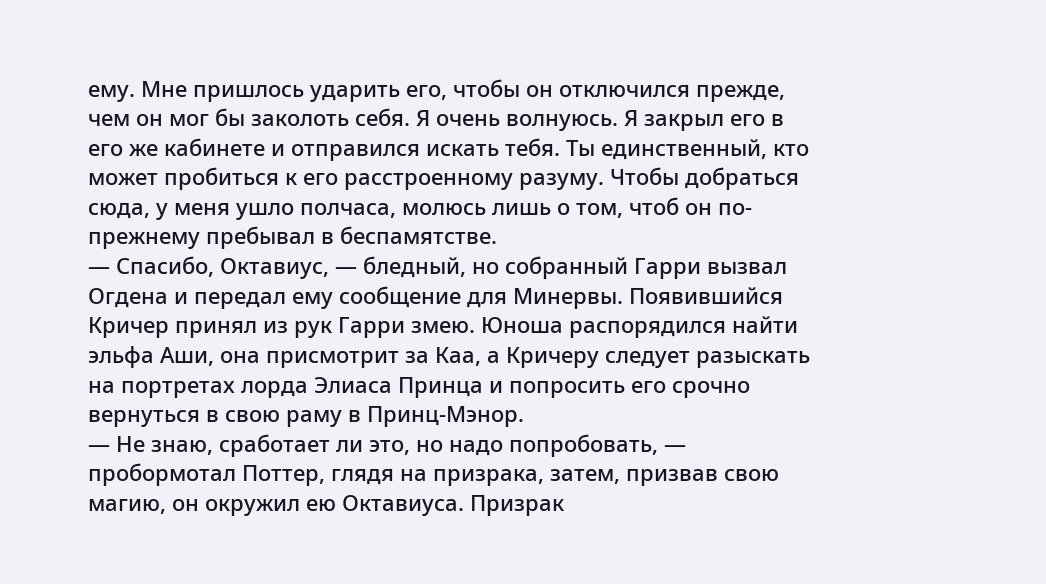ему. Мне пришлось ударить его, чтобы он отключился прежде, чем он мог бы заколоть себя. Я очень волнуюсь. Я закрыл его в его же кабинете и отправился искать тебя. Ты единственный, кто может пробиться к его расстроенному разуму. Чтобы добраться сюда, у меня ушло полчаса, молюсь лишь о том, чтоб он по-прежнему пребывал в беспамятстве.
— Спасибо, Октавиус, — бледный, но собранный Гарри вызвал Огдена и передал ему сообщение для Минервы. Появившийся Кричер принял из рук Гарри змею. Юноша распорядился найти эльфа Аши, она присмотрит за Каа, а Кричеру следует разыскать на портретах лорда Элиаса Принца и попросить его срочно вернуться в свою раму в Принц-Мэнор.
— Не знаю, сработает ли это, но надо попробовать, — пробормотал Поттер, глядя на призрака, затем, призвав свою магию, он окружил ею Октавиуса. Призрак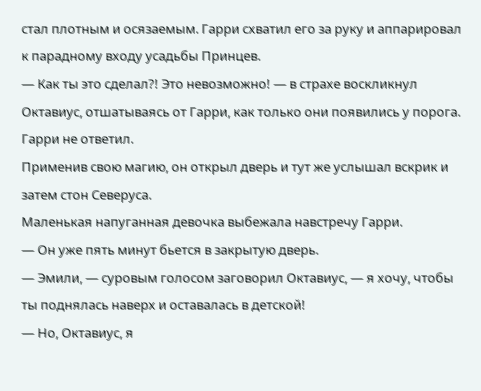стал плотным и осязаемым. Гарри схватил его за руку и аппарировал к парадному входу усадьбы Принцев.
— Как ты это сделал?! Это невозможно! — в страхе воскликнул Октавиус, отшатываясь от Гарри, как только они появились у порога. Гарри не ответил.
Применив свою магию, он открыл дверь и тут же услышал вскрик и затем стон Северуса.
Маленькая напуганная девочка выбежала навстречу Гарри.
— Он уже пять минут бьется в закрытую дверь.
— Эмили, — суровым голосом заговорил Октавиус, — я хочу, чтобы ты поднялась наверх и оставалась в детской!
— Но, Октавиус, я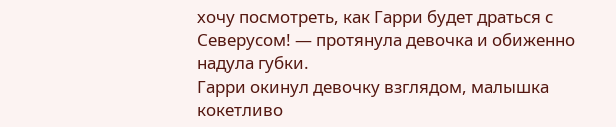хочу посмотреть, как Гарри будет драться с Северусом! — протянула девочка и обиженно надула губки.
Гарри окинул девочку взглядом, малышка кокетливо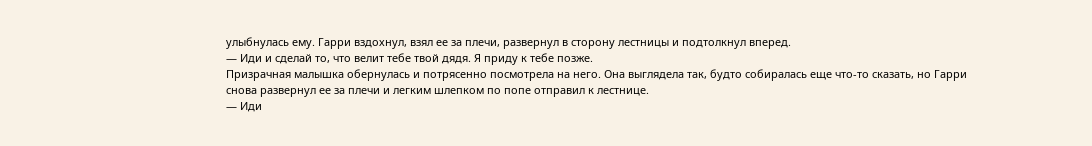улыбнулась ему. Гарри вздохнул, взял ее за плечи, развернул в сторону лестницы и подтолкнул вперед.
— Иди и сделай то, что велит тебе твой дядя. Я приду к тебе позже.
Призрачная малышка обернулась и потрясенно посмотрела на него. Она выглядела так, будто собиралась еще что-то сказать, но Гарри снова развернул ее за плечи и легким шлепком по попе отправил к лестнице.
— Иди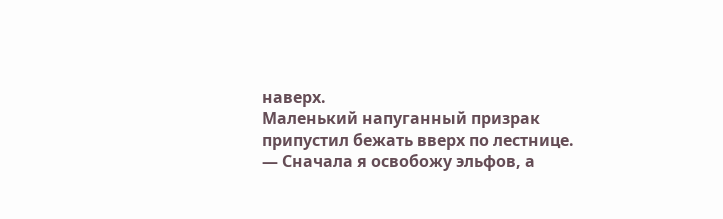наверх.
Маленький напуганный призрак припустил бежать вверх по лестнице.
— Сначала я освобожу эльфов, а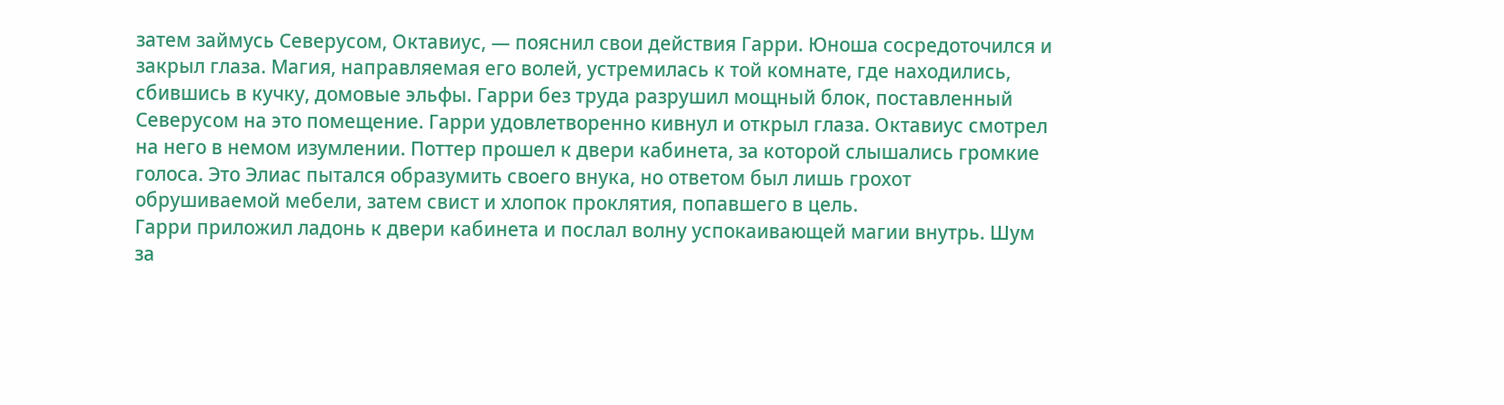затем займусь Северусом, Октавиус, — пояснил свои действия Гарри. Юноша сосредоточился и закрыл глаза. Магия, направляемая его волей, устремилась к той комнате, где находились, сбившись в кучку, домовые эльфы. Гарри без труда разрушил мощный блок, поставленный Северусом на это помещение. Гарри удовлетворенно кивнул и открыл глаза. Октавиус смотрел на него в немом изумлении. Поттер прошел к двери кабинета, за которой слышались громкие голоса. Это Элиас пытался образумить своего внука, но ответом был лишь грохот обрушиваемой мебели, затем свист и хлопок проклятия, попавшего в цель.
Гарри приложил ладонь к двери кабинета и послал волну успокаивающей магии внутрь. Шум за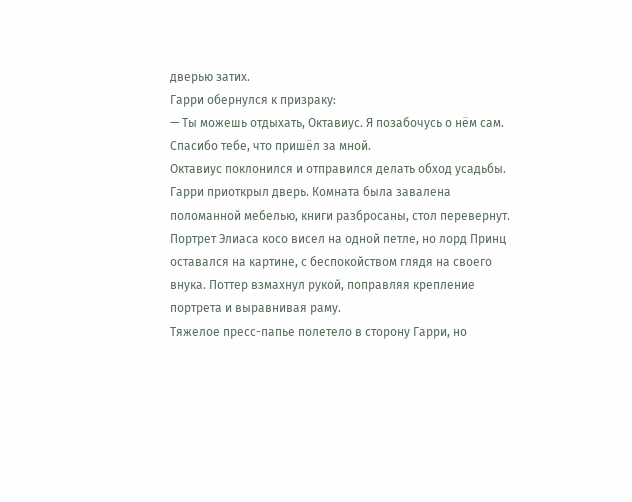дверью затих.
Гарри обернулся к призраку:
— Ты можешь отдыхать, Октавиус. Я позабочусь о нём сам. Спасибо тебе, что пришёл за мной.
Октавиус поклонился и отправился делать обход усадьбы.
Гарри приоткрыл дверь. Комната была завалена поломанной мебелью, книги разбросаны, стол перевернут. Портрет Элиаса косо висел на одной петле, но лорд Принц оставался на картине, с беспокойством глядя на своего внука. Поттер взмахнул рукой, поправляя крепление портрета и выравнивая раму.
Тяжелое пресс-папье полетело в сторону Гарри, но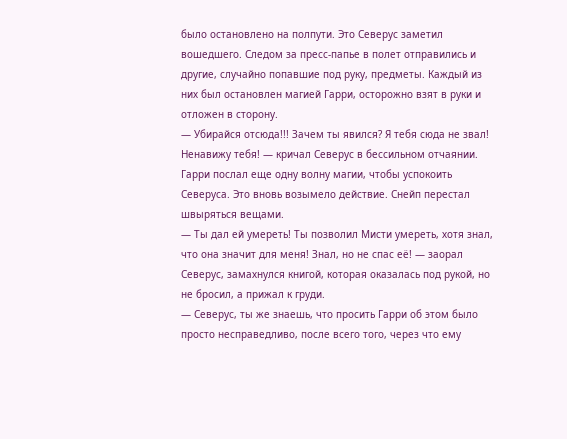было остановлено на полпути. Это Северус заметил вошедшего. Следом за пресс-папье в полет отправились и другие, случайно попавшие под руку, предметы. Каждый из них был остановлен магией Гарри, осторожно взят в руки и отложен в сторону.
— Убирайся отсюда!!! Зачем ты явился? Я тебя сюда не звал! Ненавижу тебя! — кричал Северус в бессильном отчаянии.
Гарри послал еще одну волну магии, чтобы успокоить Северуса. Это вновь возымело действие. Снейп перестал швыряться вещами.
— Ты дал ей умереть! Ты позволил Мисти умереть, хотя знал, что она значит для меня! Знал, но не спас её! — заорал Северус, замахнулся книгой, которая оказалась под рукой, но не бросил, а прижал к груди.
— Северус, ты же знаешь, что просить Гарри об этом было просто несправедливо, после всего того, через что ему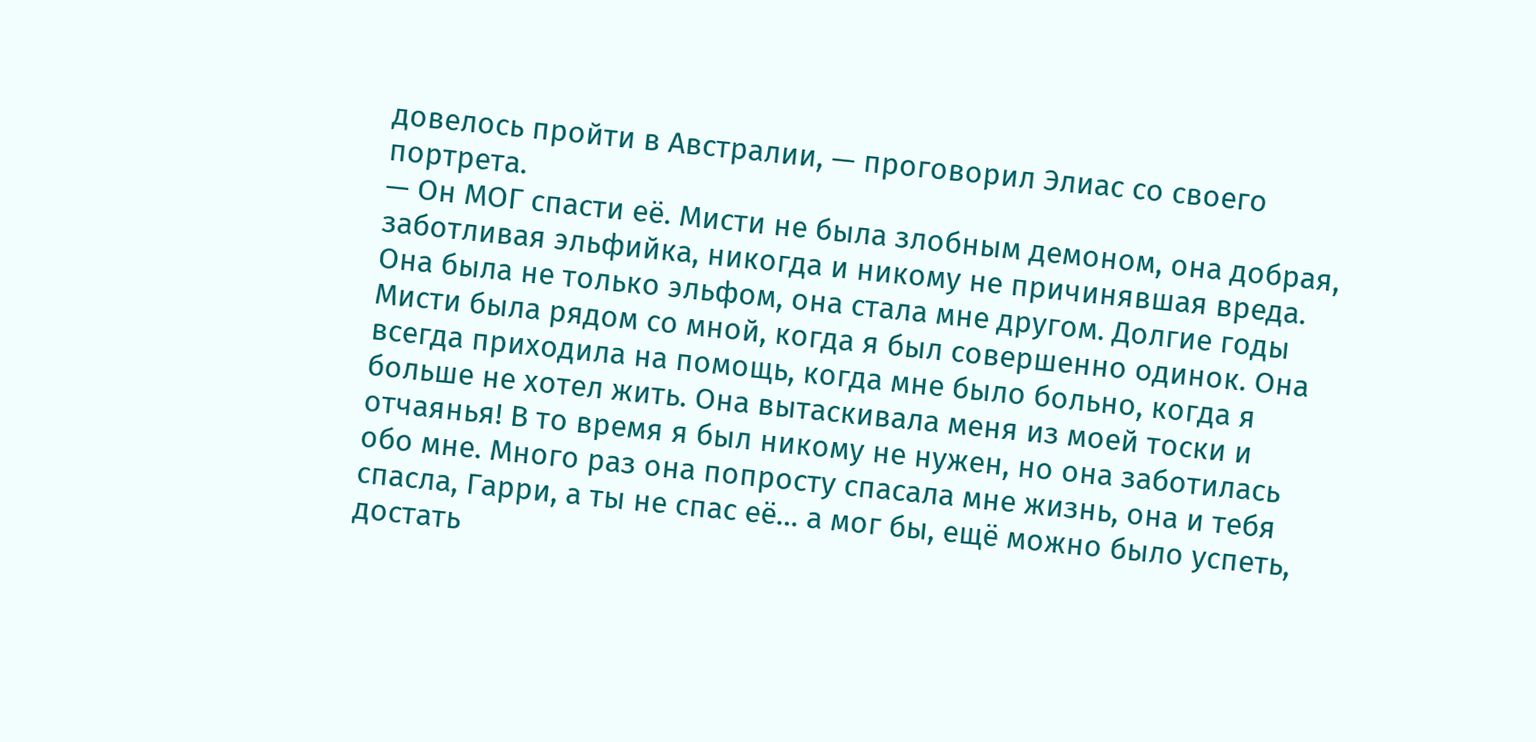довелось пройти в Австралии, — проговорил Элиас со своего портрета.
— Он МОГ спасти её. Мисти не была злобным демоном, она добрая, заботливая эльфийка, никогда и никому не причинявшая вреда. Она была не только эльфом, она стала мне другом. Долгие годы Мисти была рядом со мной, когда я был совершенно одинок. Она всегда приходила на помощь, когда мне было больно, когда я больше не хотел жить. Она вытаскивала меня из моей тоски и отчаянья! В то время я был никому не нужен, но она заботилась обо мне. Много раз она попросту спасала мне жизнь, она и тебя спасла, Гарри, а ты не спас её… а мог бы, ещё можно было успеть, достать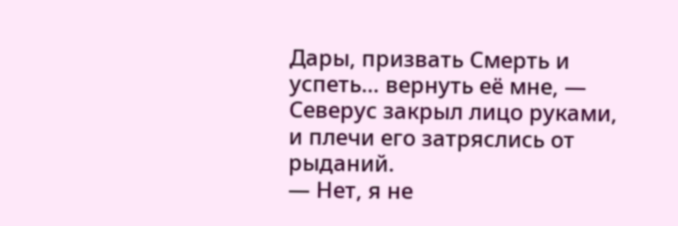Дары, призвать Смерть и успеть… вернуть её мне, — Северус закрыл лицо руками, и плечи его затряслись от рыданий.
— Нет, я не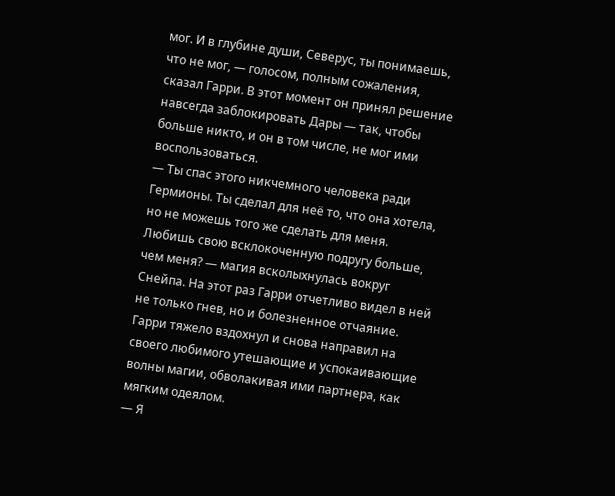мог. И в глубине души, Северус, ты понимаешь, что не мог, — голосом, полным сожаления, сказал Гарри. В этот момент он принял решение навсегда заблокировать Дары — так, чтобы больше никто, и он в том числе, не мог ими воспользоваться.
— Ты спас этого никчемного человека ради Гермионы. Ты сделал для неё то, что она хотела, но не можешь того же сделать для меня. Любишь свою всклокоченную подругу больше, чем меня? — магия всколыхнулась вокруг Снейпа. На этот раз Гарри отчетливо видел в ней не только гнев, но и болезненное отчаяние.
Гарри тяжело вздохнул и снова направил на своего любимого утешающие и успокаивающие волны магии, обволакивая ими партнера, как мягким одеялом.
— Я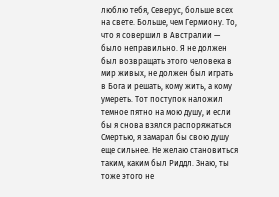люблю тебя, Северус, больше всех на свете. Больше, чем Гермиону. То, что я совершил в Австралии — было неправильно. Я не должен был возвращать этого человека в мир живых, не должен был играть в Бога и решать, кому жить, а кому умереть. Тот поступок наложил темное пятно на мою душу, и если бы я снова взялся распоряжаться Смертью, я замарал бы свою душу еще сильнее. Не желаю становиться таким, каким был Риддл. Знаю, ты тоже этого не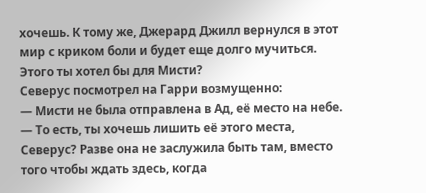хочешь. К тому же, Джерард Джилл вернулся в этот мир с криком боли и будет еще долго мучиться. Этого ты хотел бы для Мисти?
Северус посмотрел на Гарри возмущенно:
— Мисти не была отправлена в Ад, её место на небе.
— То есть, ты хочешь лишить её этого места, Северус? Разве она не заслужила быть там, вместо того чтобы ждать здесь, когда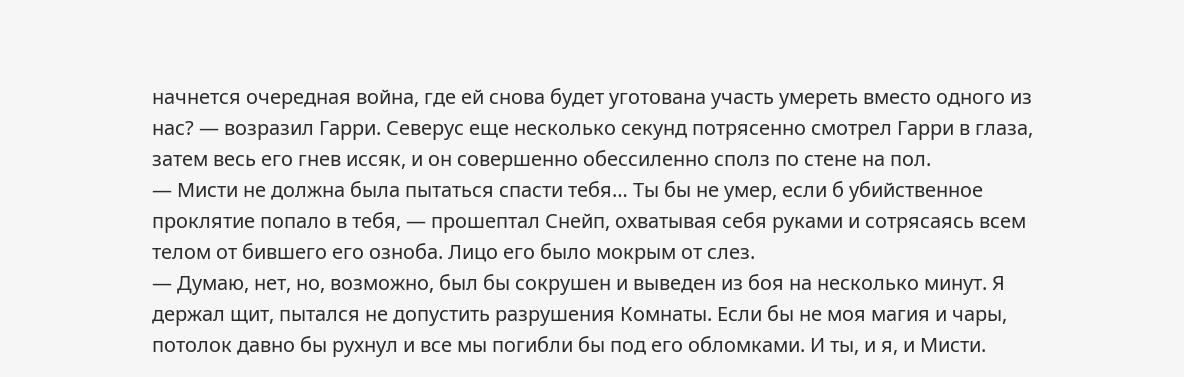начнется очередная война, где ей снова будет уготована участь умереть вместо одного из нас? — возразил Гарри. Северус еще несколько секунд потрясенно смотрел Гарри в глаза, затем весь его гнев иссяк, и он совершенно обессиленно сполз по стене на пол.
— Мисти не должна была пытаться спасти тебя… Ты бы не умер, если б убийственное проклятие попало в тебя, — прошептал Снейп, охватывая себя руками и сотрясаясь всем телом от бившего его озноба. Лицо его было мокрым от слез.
— Думаю, нет, но, возможно, был бы сокрушен и выведен из боя на несколько минут. Я держал щит, пытался не допустить разрушения Комнаты. Если бы не моя магия и чары, потолок давно бы рухнул и все мы погибли бы под его обломками. И ты, и я, и Мисти.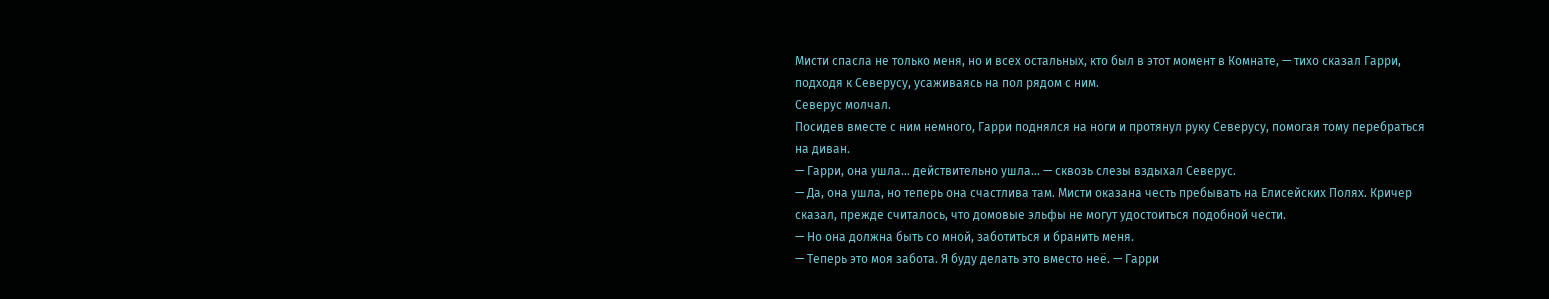Мисти спасла не только меня, но и всех остальных, кто был в этот момент в Комнате, — тихо сказал Гарри, подходя к Северусу, усаживаясь на пол рядом с ним.
Северус молчал.
Посидев вместе с ним немного, Гарри поднялся на ноги и протянул руку Северусу, помогая тому перебраться на диван.
— Гарри, она ушла… действительно ушла… — сквозь слезы вздыхал Северус.
— Да, она ушла, но теперь она счастлива там. Мисти оказана честь пребывать на Елисейских Полях. Кричер сказал, прежде считалось, что домовые эльфы не могут удостоиться подобной чести.
— Но она должна быть со мной, заботиться и бранить меня.
— Теперь это моя забота. Я буду делать это вместо неё. — Гарри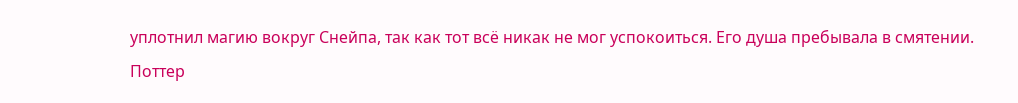уплотнил магию вокруг Снейпа, так как тот всё никак не мог успокоиться. Его душа пребывала в смятении.
Поттер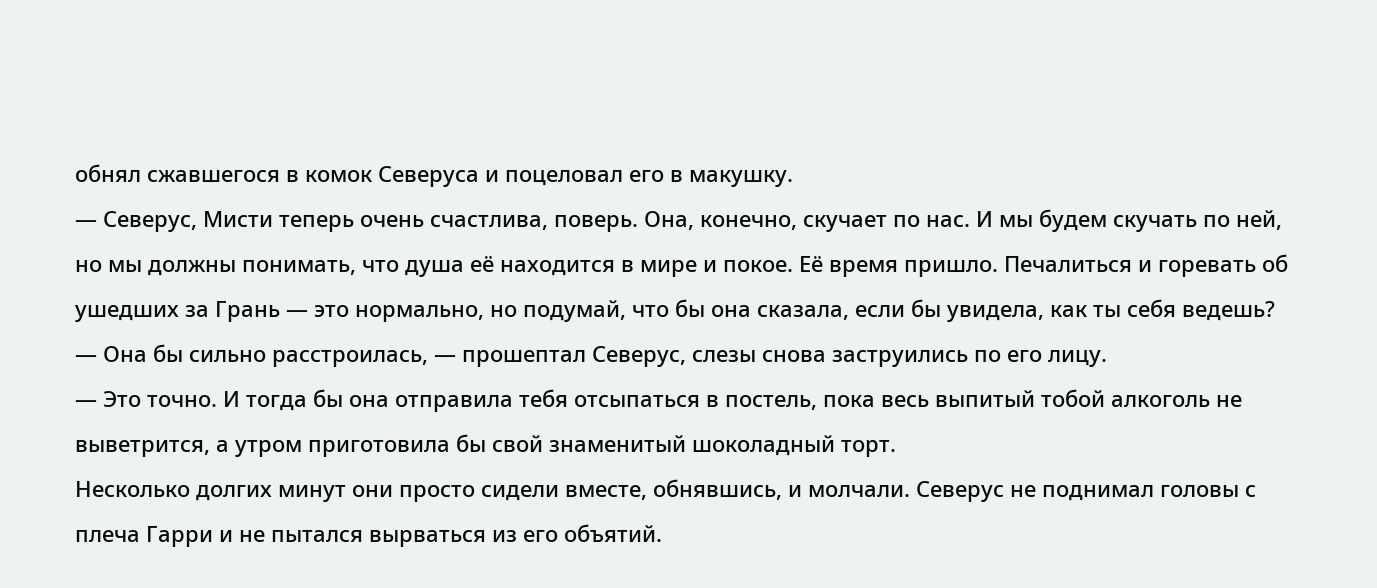обнял сжавшегося в комок Северуса и поцеловал его в макушку.
— Северус, Мисти теперь очень счастлива, поверь. Она, конечно, скучает по нас. И мы будем скучать по ней, но мы должны понимать, что душа её находится в мире и покое. Её время пришло. Печалиться и горевать об ушедших за Грань — это нормально, но подумай, что бы она сказала, если бы увидела, как ты себя ведешь?
— Она бы сильно расстроилась, — прошептал Северус, слезы снова заструились по его лицу.
— Это точно. И тогда бы она отправила тебя отсыпаться в постель, пока весь выпитый тобой алкоголь не выветрится, а утром приготовила бы свой знаменитый шоколадный торт.
Несколько долгих минут они просто сидели вместе, обнявшись, и молчали. Северус не поднимал головы с плеча Гарри и не пытался вырваться из его объятий.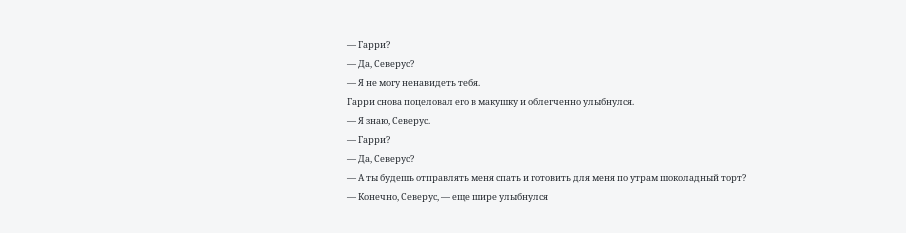— Гарри?
— Да, Северус?
— Я не могу ненавидеть тебя.
Гарри снова поцеловал его в макушку и облегченно улыбнулся.
— Я знаю, Северус.
— Гарри?
— Да, Северус?
— А ты будешь отправлять меня спать и готовить для меня по утрам шоколадный торт?
— Конечно, Северус, — еще шире улыбнулся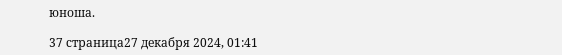юноша.

37 страница27 декабря 2024, 01:41